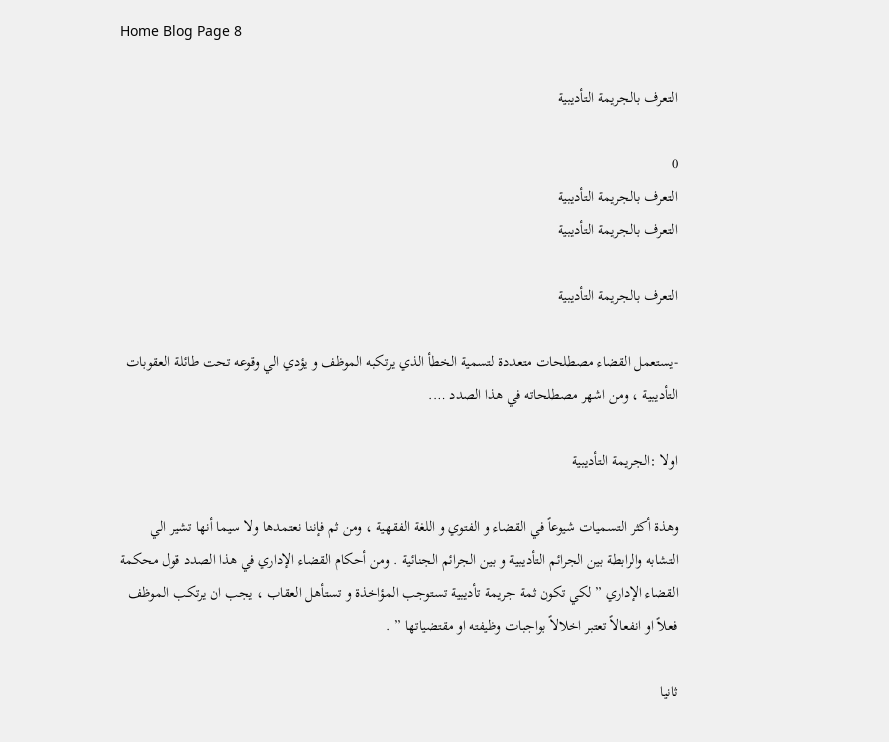Home Blog Page 8

التعرف بالجريمة التأديبية

0
التعرف بالجريمة التأديبية
التعرف بالجريمة التأديبية

التعرف بالجريمة التأديبية

-يستعمل القضاء مصطلحات متعددة لتسمية الخطأ الذي يرتكبه الموظف و يؤدي الي وقوعه تحت طائلة العقوبات التأديبية ، ومن اشهر مصطلحاته في هذا الصدد ….

اولا :الجريمة التأديبية

وهذة أكثر التسميات شيوعاً في القضاء و الفتوي و اللغة الفقهية ، ومن ثم فإننا نعتمدها ولا سيما أنها تشير الي التشابه والرابطة بين الجرائم التأديبية و بين الجرائم الجنائية . ومن أحكام القضاء الإداري في هذا الصدد قول محكمة القضاء الإداري ” لكي تكون ثمة جريمة تأديبية تستوجب المؤاخذة و تستأهل العقاب ، يجب ان يرتكب الموظف فعلاً او انفعالاً تعتبر اخلالاً بواجبات وظيفته او مقتضياتها ” .

ثانيا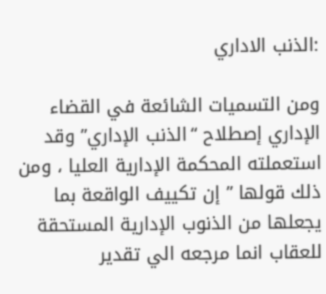:الذنب الاداري

ومن التسميات الشائعة في القضاء الإداري إصطلاح “الذنب الإداري” وقد استعملته المحكمة الإدارية العليا ، ومن ذلك قولها ” إن تكييف الواقعة بما يجعلها من الذنوب الإدارية المستحقة للعقاب انما مرجعه الي تقدير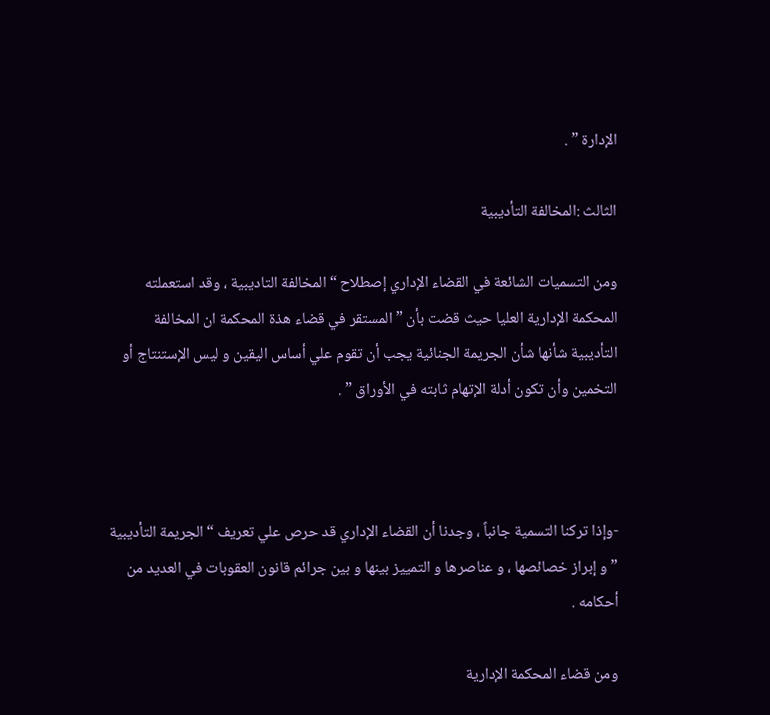الإدارة ” .

الثالث :المخالفة التأديبية

ومن التسميات الشائعة في القضاء الإداري إصطلاح “المخالفة التاديبية ، وقد استعملته المحكمة الإدارية العليا حيث قضت بأن ” المستقر في قضاء هذة المحكمة ان المخالفة التأديبية شأنها شأن الجريمة الجنائية يجب أن تقوم علي أساس اليقين و ليس الإستنتاج أو التخمين وأن تكون أدلة الإتهام ثابته في الأوراق ” .



-وإذا تركنا التسمية جانباً ، وجدنا أن القضاء الإداري قد حرص علي تعريف “الجريمة التأديبية ” و إبراز خصائصها ، و عناصرها و التمييز بينها و بين جرائم قانون العقوبات في العديد من أحكامه .

ومن قضاء المحكمة الإدارية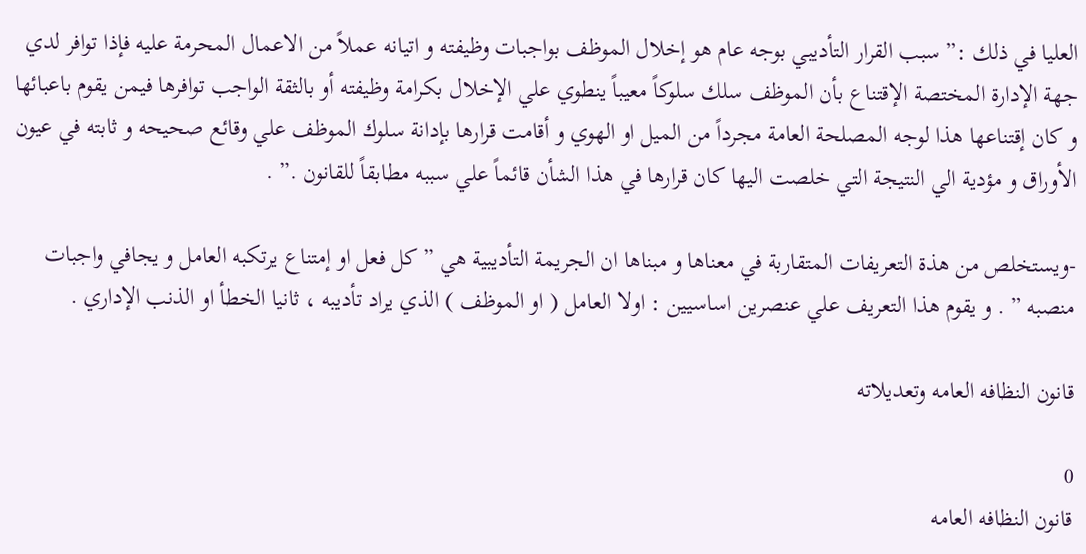العليا في ذلك :” سبب القرار التأديبي بوجه عام هو إخلال الموظف بواجبات وظيفته و اتيانه عملاً من الاعمال المحرمة عليه فإذا توافر لدي جهة الإدارة المختصة الإقتناع بأن الموظف سلك سلوكاً معيباً ينطوي علي الإخلال بكرامة وظيفته أو بالثقة الواجب توافرها فيمن يقوم باعبائها و كان إقتناعها هذا لوجه المصلحة العامة مجرداً من الميل او الهوي و أقامت قرارها بإدانة سلوك الموظف علي وقائع صحيحه و ثابته في عيون الأوراق و مؤدية الي النتيجة التي خلصت اليها كان قرارها في هذا الشأن قائماً علي سببه مطابقاً للقانون .” .

-ويستخلص من هذة التعريفات المتقاربة في معناها و مبناها ان الجريمة التأديبية هي ” كل فعل او إمتناع يرتكبه العامل و يجافي واجبات منصبه ” . و يقوم هذا التعريف علي عنصرين اساسيين : اولا العامل ( او الموظف ) الذي يراد تأديبه ، ثانيا الخطأ او الذنب الإداري .

قانون النظافه العامه وتعديلاته

0
قانون النظافه العامه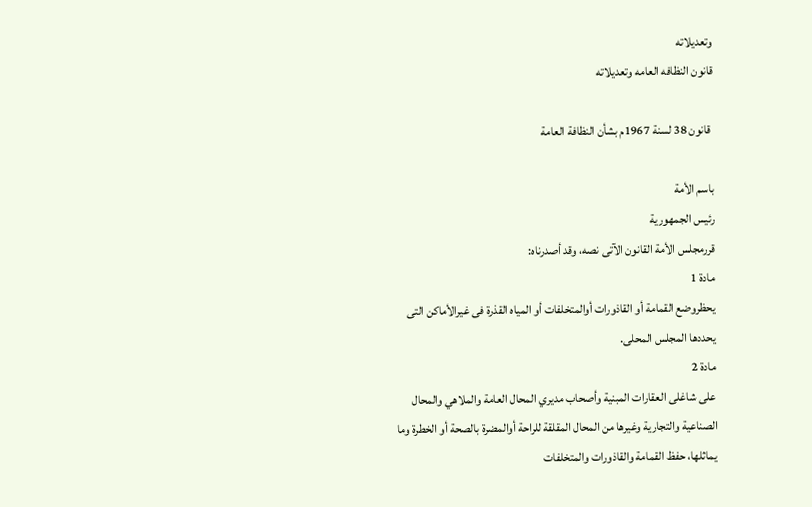وتعديلاته
قانون النظافه العامه وتعديلاته

 قانون 38 لسنة 1967م بشأن النظافة العامة

باسم الأمة
رئيس الجمهورية
قررمجلس الأمة القانون الآتى نصه، وقد أصدرناه:
مادة 1
يحظروضع القمامة أو القاذورات أوالمتخلفات أو المياه القذرة فى غيرالأماكن التى يحددها المجلس المحلى.
مادة 2
على شاغلى العقارات المبنية وأصحاب مديري المحال العامة والملاهي والمحال الصناعية والتجارية وغيرها من المحال المقلقة للراحة أوالمضرة بالصحة أو الخطرة وما يماثلها، حفظ القمامة والقاذورات والمتخلفات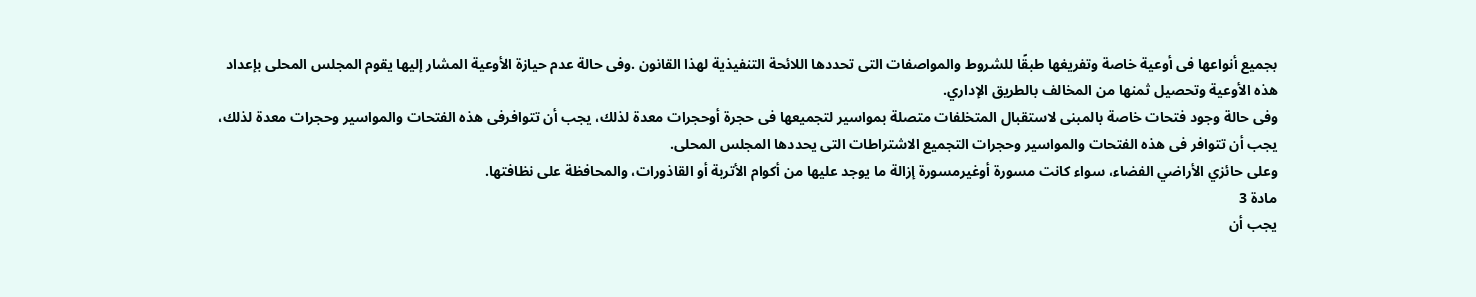بجميع أنواعها فى أوعية خاصة وتفريغها طبقًا للشروط والمواصفات التى تحددها اللائحة التنفيذية لهذا القانون .وفى حالة عدم حيازة الأوعية المشار إليها يقوم المجلس المحلى بإعداد هذه الأوعية وتحصيل ثمنها من المخالف بالطريق الإداري.
وفى حالة وجود فتحات خاصة بالمبنى لاستقبال المتخلفات متصلة بمواسير لتجميعها فى حجرة أوحجرات معدة لذلك، يجب أن تتوافرفى هذه الفتحات والمواسير وحجرات معدة لذلك، يجب أن تتوافر فى هذه الفتحات والمواسير وحجرات التجميع الاشتراطات التى يحددها المجلس المحلى.
وعلى حائزي الأراضي الفضاء، سواء كانت مسورة أوغيرمسورة إزالة ما يوجد عليها من أكوام الأتربة أو القاذورات، والمحافظة على نظافتها.
مادة 3
يجب أن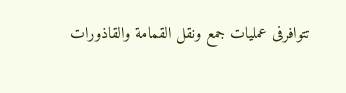تتوافرفى عمليات جمع ونقل القمامة والقاذورات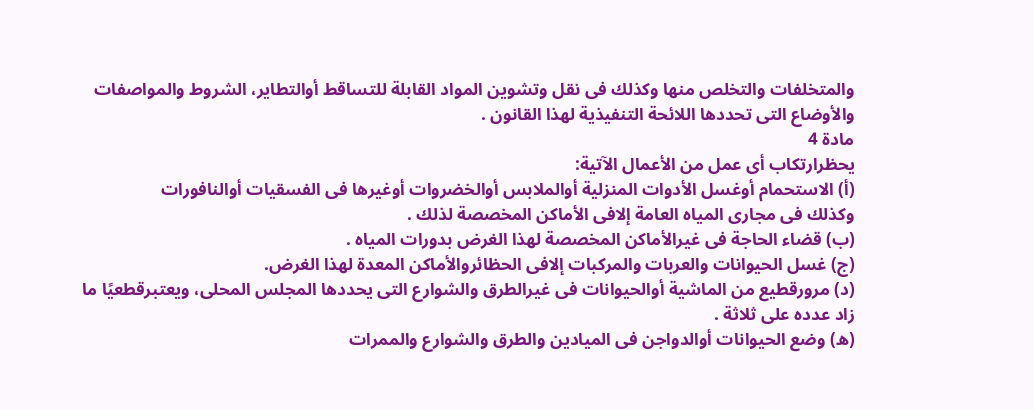والمتخلفات والتخلص منها وكذلك فى نقل وتشوين المواد القابلة للتساقط أوالتطاير، الشروط والمواصفات والأوضاع التى تحددها اللائحة التنفيذية لهذا القانون .
مادة 4
يحظرارتكاب أى عمل من الأعمال الآتية:
(أ) الاستحمام أوغسل الأدوات المنزلية أوالملابس أوالخضروات أوغيرها فى الفسقيات أوالنافورات
وكذلك فى مجارى المياه العامة إلافى الأماكن المخصصة لذلك .
(ب) قضاء الحاجة فى غيرالأماكن المخصصة لهذا الغرض بدورات المياه .
(ج) غسل الحيوانات والعربات والمركبات إلافى الحظائروالأماكن المعدة لهذا الغرض.
(د) مرورقطيع من الماشية أوالحيوانات فى غيرالطرق والشوارع التى يحددها المجلس المحلى، ويعتبرقطعيًا ما زاد عدده على ثلاثة .
(ه) وضع الحيوانات أوالدواجن فى الميادين والطرق والشوارع والممرات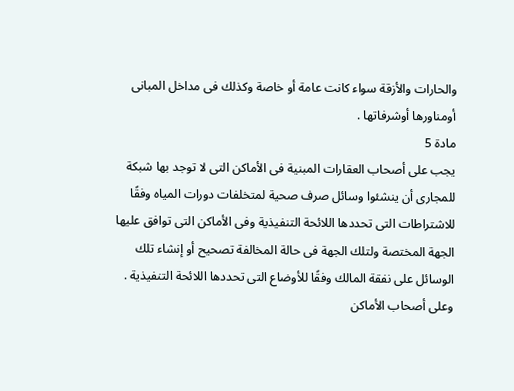والحارات والأزقة سواء كانت عامة أو خاصة وكذلك فى مداخل المبانى أومناورها أوشرفاتها .
مادة 5
يجب على أصحاب العقارات المبنية فى الأماكن التى لا توجد بها شبكة للمجارى أن ينشئوا وسائل صرف صحية لمتخلفات دورات المياه وفقًا للاشتراطات التى تحددها اللائحة التنفيذية وفى الأماكن التى توافق عليها الجهة المختصة ولتلك الجهة فى حالة المخالفة تصحيح أو إنشاء تلك الوسائل على نفقة المالك وفقًا للأوضاع التى تحددها اللائحة التنفيذية .
وعلى أصحاب الأماكن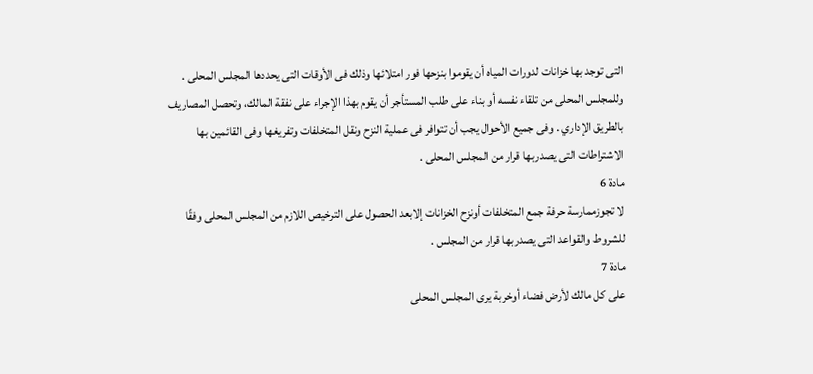التى توجد بها خزانات لدورات المياه أن يقوموا بنزحها فور امتلائها وذلك فى الأوقات التى يحددها المجلس المحلى . وللمجلس المحلى من تلقاء نفسه أو بناء على طلب المستأجر أن يقوم بهذا الإجراء على نفقة المالك، وتحصل المصاريف بالطريق الإداري . وفى جميع الأحوال يجب أن تتوافر فى عملية النزح ونقل المتخلفات وتفريغها وفى القائمين بها الاشتراطات التى يصدربها قرار من المجلس المحلى .
مادة 6
لا تجوزممارسة حرفة جمع المتخلفات أونزح الخزانات إلابعد الحصول على الترخيص اللازم من المجلس المحلى وفقًا للشروط والقواعد التى يصدربها قرار من المجلس .
مادة 7
على كل مالك لأرض فضاء أوخربة يرى المجلس المحلى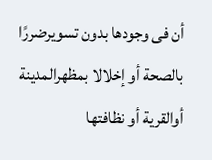أن فى وجودها بدون تسويرضررًا بالصحة أو إخلالا بمظهرالمدينة أوالقرية أو نظافتها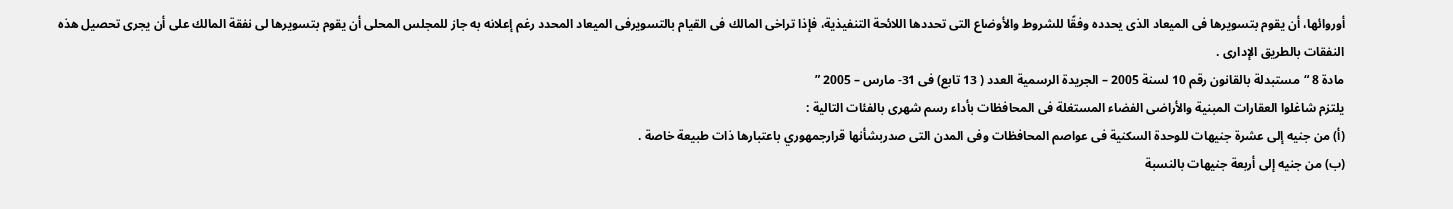أوروائها، أن يقوم بتسويرها فى الميعاد الذى يحدده وفقًا للشروط والأوضاع التى تحددها اللائحة التنفيذية، فإذا تراخى المالك فى القيام بالتسويرفى الميعاد المحدد رغم إعلانه به جاز للمجلس المحلى أن يقوم بتسويرها لى نفقة المالك على أن يجرى تحصيل هذه النفقات بالطريق الإدارى .
مادة 8 “مستبدلة بالقانون رقم 10 لسنة 2005 – الجريدة الرسمية العدد ( 13 تابع) فى 31- مارس – 2005 ”
يلتزم شاغلوا العقارات المبنية والأراضى الفضاء المستغلة فى المحافظات بأداء رسم شهرى بالفئات التالية :
(أ) من جنيه إلى عشرة جنيهات للوحدة السكنية فى عواصم المحافظات وفى المدن التى صدربشأنها قرارجمهوري باعتبارها ذات طبيعة خاصة .
(ب) من جنيه إلى أربعة جنيهات بالنسبة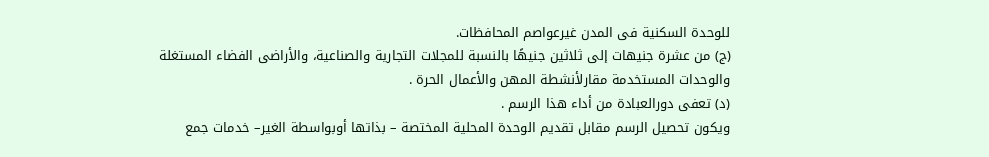للوحدة السكنية فى المدن غيرعواصم المحافظات.
(ج) من عشرة جنيهات إلى ثلاثين جنيهًا بالنسبة للمجلات التجارية والصناعية، والأراضى الفضاء المستغلة والوحدات المستخدمة مقارلأنشطة المهن والأعمال الحرة .
(د) تعفى دورالعبادة من أداء هذا الرسم .
ويكون تحصيل الرسم مقابل تقديم الوحدة المحلية المختصة – بذاتها أوبواسطة الغير– خدمات جمع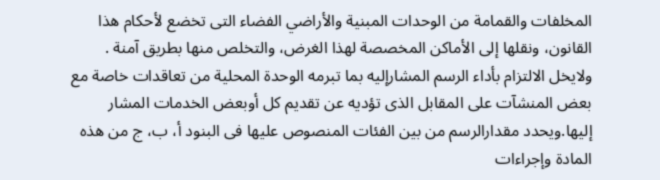المخلفات والقمامة من الوحدات المبنية والأراضي الفضاء التى تخضع لأحكام هذا القانون، ونقلها إلى الأماكن المخصصة لهذا الغرض، والتخلص منها بطريق آمنة .
ولايخل الالتزام بأداء الرسم المشارإليه بما تبرمه الوحدة المحلية من تعاقدات خاصة مع بعض المنشآت على المقابل الذى تؤديه عن تقديم كل أوبعض الخدمات المشار إليها.ويحدد مقدارالرسم من بين الفئات المنصوص عليها فى البنود أ، ب، ج من هذه المادة وإجراءات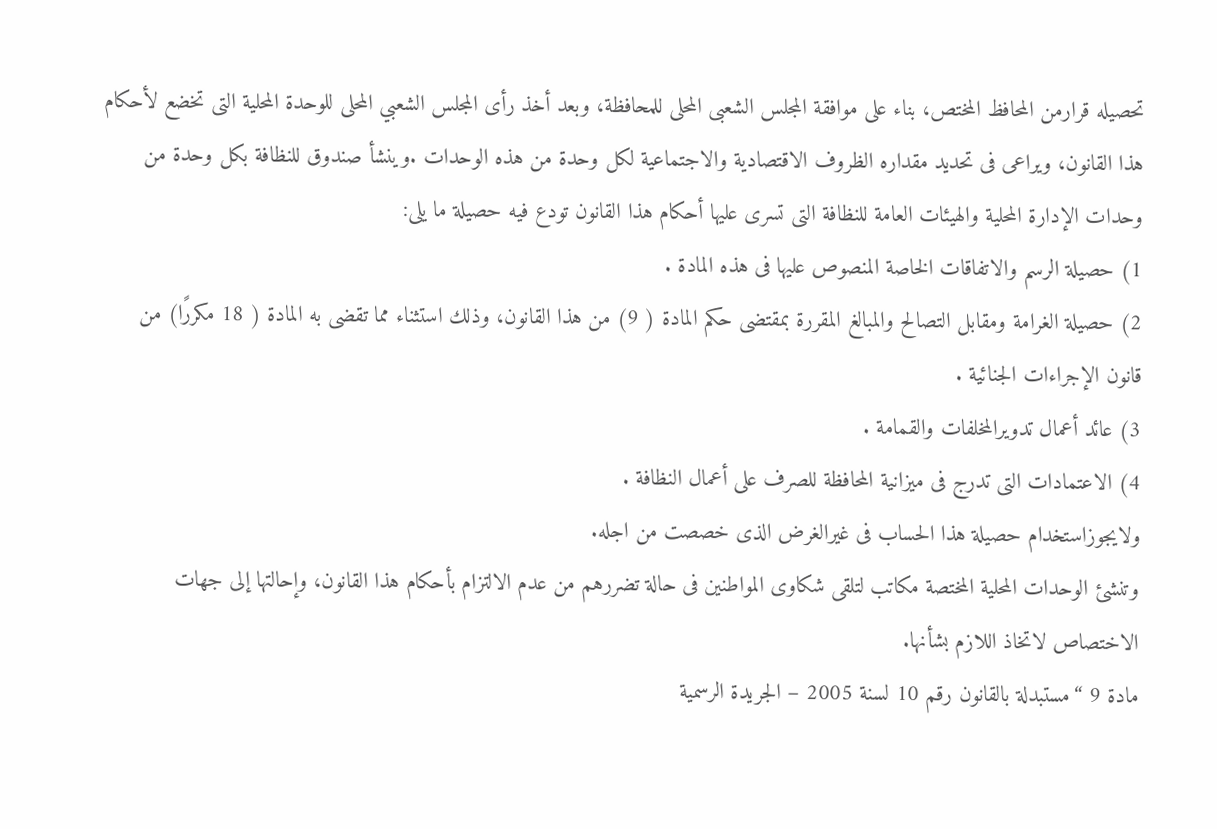تحصيله قرارمن المحافظ المختص، بناء على موافقة المجلس الشعبى المحلى للمحافظة، وبعد أخذ رأى المجلس الشعبي المحلى للوحدة المحلية التى تخضع لأحكام هذا القانون، ويراعى فى تحديد مقداره الظروف الاقتصادية والاجتماعية لكل وحدة من هذه الوحدات .وينشأ صندوق للنظافة بكل وحدة من وحدات الإدارة المحلية والهيئات العامة للنظافة التى تسرى عليها أحكام هذا القانون تودع فيه حصيلة ما يلى:
1) حصيلة الرسم والاتفاقات الخاصة المنصوص عليها فى هذه المادة .
2) حصيلة الغرامة ومقابل التصالح والمبالغ المقررة بمقتضى حكم المادة ( 9) من هذا القانون، وذلك استثناء مما تقضى به المادة ( 18 مكررًا) من قانون الإجراءات الجنائية .
3) عائد أعمال تدويرالمخلفات والقمامة .
4) الاعتمادات التى تدرج فى ميزانية المحافظة للصرف على أعمال النظافة .
ولايجوزاستخدام حصيلة هذا الحساب فى غيرالغرض الذى خصصت من اجله.
وتنشئ الوحدات المحلية المختصة مكاتب لتلقى شكاوى المواطنين فى حالة تضررهم من عدم الالتزام بأحكام هذا القانون، وإحالتها إلى جهات الاختصاص لاتخاذ اللازم بشأنها.
مادة 9 “مستبدلة بالقانون رقم 10 لسنة 2005 – الجريدة الرسمية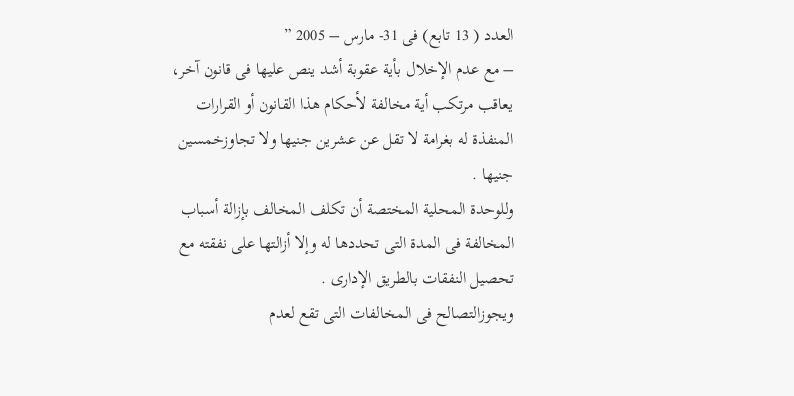العدد ( 13 تابع) فى 31- مارس – 2005 ”
– مع عدم الإخلال بأية عقوبة أشد ينص عليها فى قانون آخر، يعاقب مرتكب أية مخالفة لأحكام هذا القانون أو القرارات المنفذة له بغرامة لا تقل عن عشرين جنيها ولا تجاوزخمسين جنيها .
وللوحدة المحلية المختصة أن تكلف المخالف بإزالة أسباب المخالفة فى المدة التى تحددها له وإلا أزالتها على نفقته مع تحصيل النفقات بالطريق الإدارى .
ويجوزالتصالح فى المخالفات التى تقع لعدم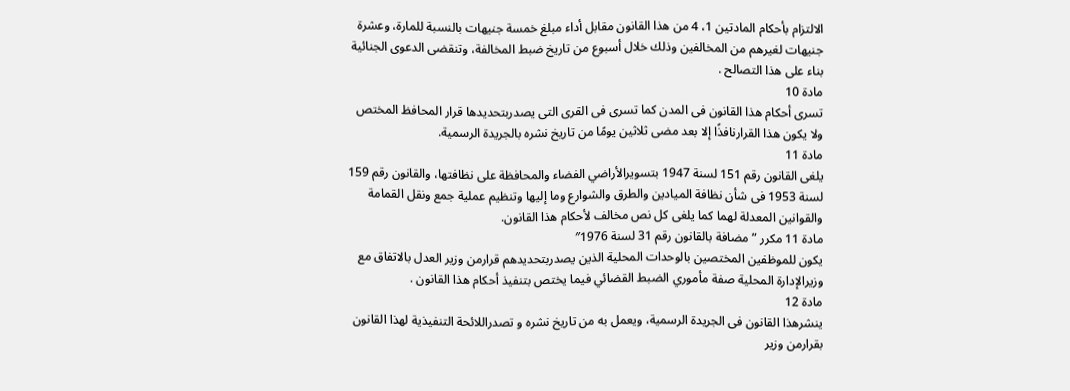الالتزام بأحكام المادتين 1، 4 من هذا القانون مقابل أداء مبلغ خمسة جنيهات بالنسبة للمارة، وعشرة جنيهات لغيرهم من المخالفين وذلك خلال أسبوع من تاريخ ضبط المخالفة، وتنقضى الدعوى الجنائية بناء على هذا التصالح .
مادة 10
تسرى أحكام هذا القانون فى المدن كما تسرى فى القرى التى يصدربتحديدها قرار المحافظ المختص ولا يكون هذا القرارنافذًا إلا بعد مضى ثلاثين يومًا من تاريخ نشره بالجريدة الرسمية.
مادة 11
يلغى القانون رقم 151 لسنة 1947 بتسويرالأراضي الفضاء والمحافظة على نظافتها، والقانون رقم 159 لسنة 1953 فى شأن نظافة الميادين والطرق والشوارع وما إليها وتنظيم عملية جمع ونقل القمامة والقوانين المعدلة لهما كما يلغى كل نص مخالف لأحكام هذا القانون.
مادة 11 مكرر ” مضافة بالقانون رقم 31 لسنة 1976″
يكون للموظفين المختصين بالوحدات المحلية الذين يصدربتحديدهم قرارمن وزير العدل بالاتفاق مع وزيرالإدارة المحلية صفة مأموري الضبط القضائي فيما يختص بتنفيذ أحكام هذا القانون .
مادة 12
ينشرهذا القانون فى الجريدة الرسمية، ويعمل به من تاريخ نشره و تصدراللائحة التنفيذية لهذا القانون بقرارمن وزير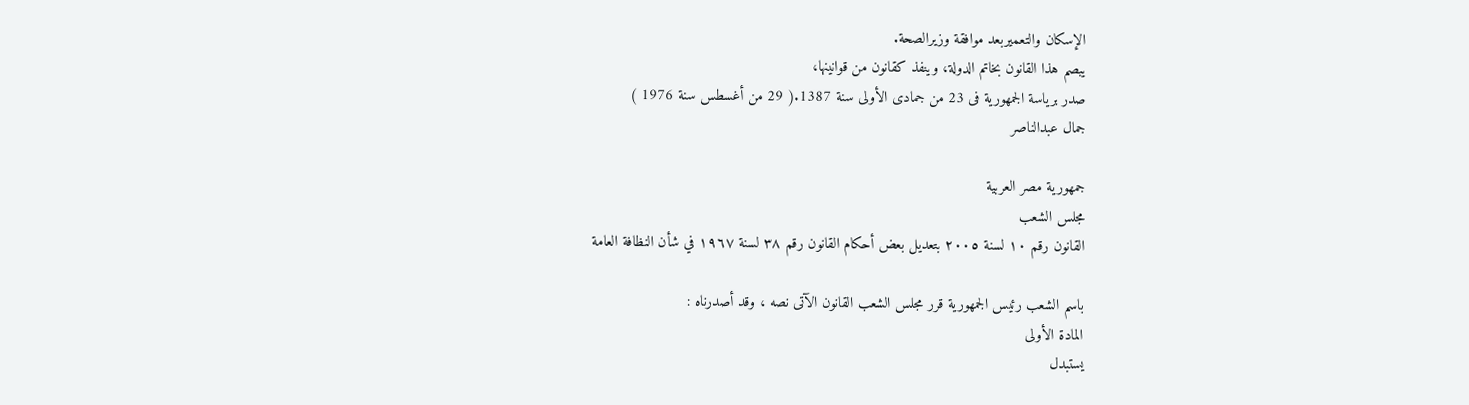الإسكان والتعميربعد موافقة وزيرالصحة.
يبصم هذا القانون بخاتم الدولة، وينفذ كقانون من قوانينها،
صدر برياسة الجمهورية فى 23 من جمادى الأولى سنة 1387.( 29 من أغسطس سنة 1976 )
جمال عبدالناصر

جمهورية مصر العربية
مجلس الشعب
القانون رقم ١٠ لسنة ٢٠٠٥ بتعديل بعض أحكام القانون رقم ٣٨ لسنة ١٩٦٧ في شأن النظافة العامة

باسم الشعب رئيس الجمهورية قرر مجلس الشعب القانون الآتى نصه ، وقد أصدرناه :
المادة الأولى
يستبدل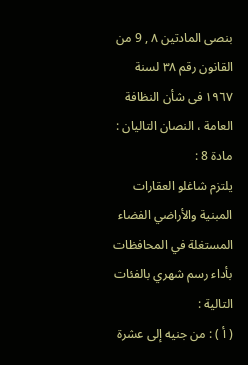بنصى المادتين ٨ , 9 من القانون رقم ٣٨ لسنة ١٩٦٧ فى شأن النظافة العامة ، النصان التاليان :
مادة 8 :
يلتزم شاغلو العقارات المبنية والأراضي الفضاء المستغلة في المحافظات بأداء رسم شهري بالفئات التالية :
( أ ) : من جنيه إلى عشرة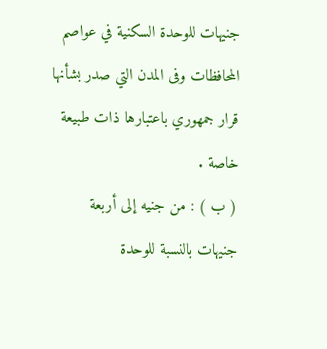جنيهات للوحدة السكنية في عواصم المحافظات وفى المدن التي صدر بشأنها قرار جمهوري باعتبارها ذات طبيعة خاصة .
( ب ) : من جنيه إلى أربعة جنيهات بالنسبة للوحدة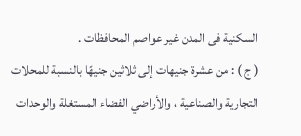السكنية فى المدن غير عواصم المحافظات .
( ج ) : من عشرة جنيهات إلى ثلاثين جنيهًا بالنسبة للمحلات التجارية والصناعية ، والأراضي الفضاء المستغلة والوحدات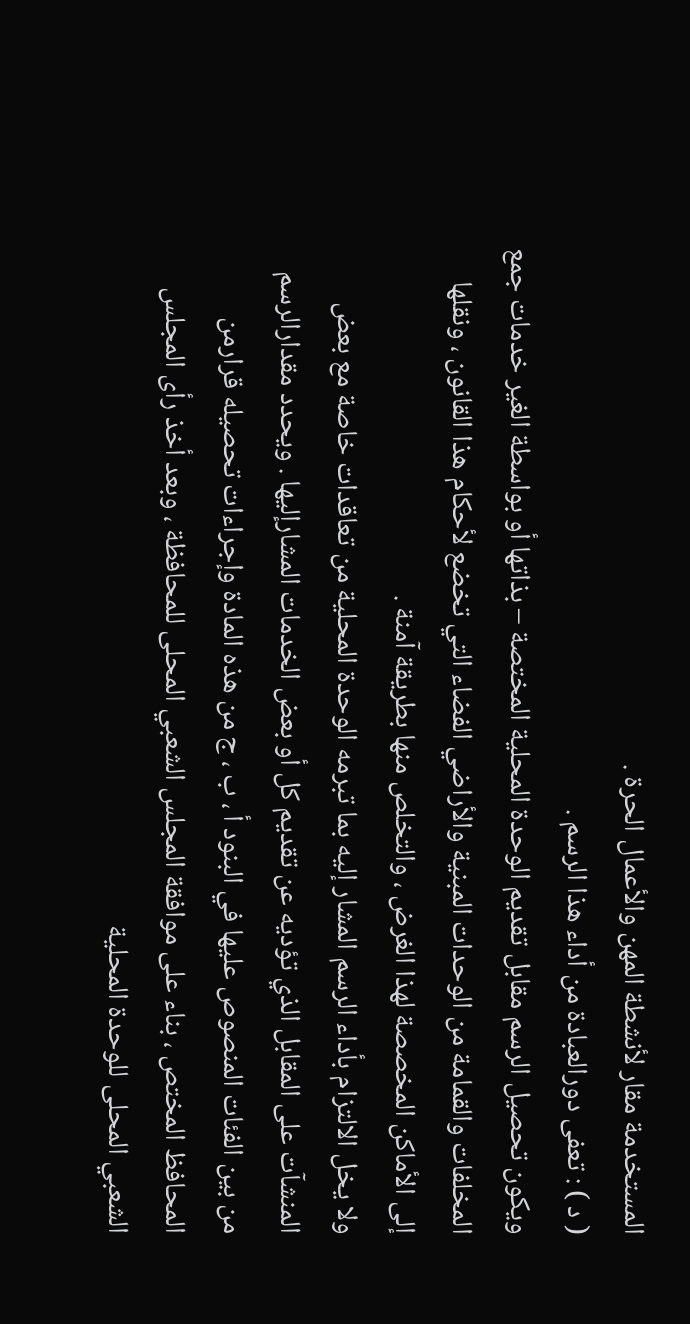المستخدمة مقار لأنشطة المهن والأعمال الحرة .
( د ) : تعفى دورالعبادة من أداء هذا الرسم .
ويكون تحصيل الرسم مقابل تقديم الوحدة المحلية المختصة – بذاتها أو بواسطة الغير خدمات جمع المخلفات والقمامة من الوحدات المبنية والأراضي الفضاء التي تخضع لأحكام هذا القانون ، ونقلها إلى الأماكن المخصصة لهذا الغرض ، والتخلص منها بطريقة آمنة .
ولا يخل الالتزام بأداء الرسم المشار إليه بما تبرمه الوحدة المحلية من تعاقدات خاصة مع بعض المنشآت على المقابل الذي تؤديه عن تقديم كل أو بعض الخدمات المشارإليها . ويحدد مقدارالرسم من بين الفئات المنصوص عليها في البنود أ ، ب ، ج من هذه المادة وإجراءات تحصيله قرارمن المحافظ المختص ، بناء على موافقة المجلس الشعبي المحلى للمحافظة ، وبعد أخذ رأى المجلس الشعبي المحلى للوحدة المحلية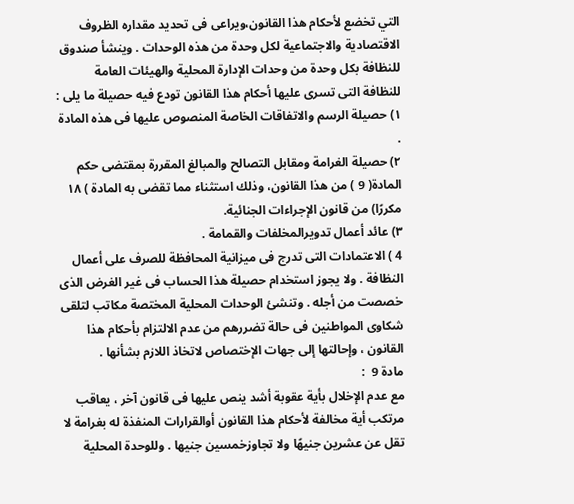التي تخضع لأحكام هذا القانون،ويراعى فى تحديد مقداره الظروف الاقتصادية والاجتماعية لكل وحدة من هذه الوحدات . وينشأ صندوق للنظافة بكل وحدة من وحدات الإدارة المحلية والهيئات العامة للنظافة التى تسرى عليها أحكام هذا القانون تودع فيه حصيلة ما يلى :
١) حصيلة الرسم والاتفاقات الخاصة المنصوص عليها فى هذه المادة .
٢) حصيلة الغرامة ومقابل التصالح والمبالغ المقررة بمقتضى حكم المادة( 9 ) من هذا القانون، وذلك استثناء مما تقضى به المادة ) ١٨ مكررًا) من قانون الإجراءات الجنائية.
٣) عائد أعمال تدويرالمخلفات والقمامة .
4 ) الاعتمادات التى تدرج فى ميزانية المحافظة للصرف على أعمال النظافة . ولا يجوز استخدام حصيلة هذا الحساب فى غير الغرض الذى خصصت من أجله . وتنشئ الوحدات المحلية المختصة مكاتب لتلقى شكاوى المواطنين فى حالة تضررهم من عدم الالتزام بأحكام هذا القانون ، وإحالتها إلى جهات الإختصاص لاتخاذ اللازم بشأنها .
مادة 9  :
مع عدم الإخلال بأية عقوبة أشد ينص عليها فى قانون آخر ، يعاقب مرتكب أية مخالفة لأحكام هذا القانون أوالقرارات المنفذة له بغرامة لا تقل عن عشرين جنيهًا ولا تجاوزخمسين جنيها . وللوحدة المحلية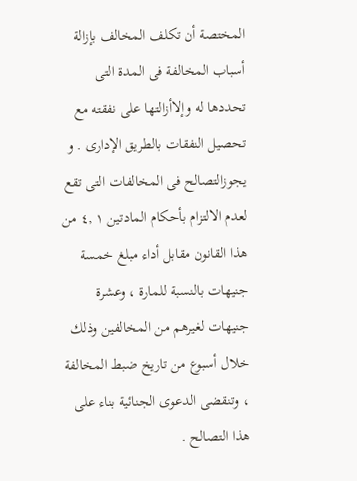المختصة أن تكلف المخالف بإزالة أسباب المخالفة فى المدة التى تحددها له وإلاأزالتها على نفقته مع تحصيل النفقات بالطريق الإدارى . و يجوزالتصالح فى المخالفات التى تقع لعدم الالتزام بأحكام المادتين ١ ,٤ من هذا القانون مقابل أداء مبلغ خمسة جنيهات بالنسبة للمارة ، وعشرة جنيهات لغيرهم من المخالفين وذلك خلال أسبوع من تاريخ ضبط المخالفة ، وتنقضى الدعوى الجنائية بناء على هذا التصالح .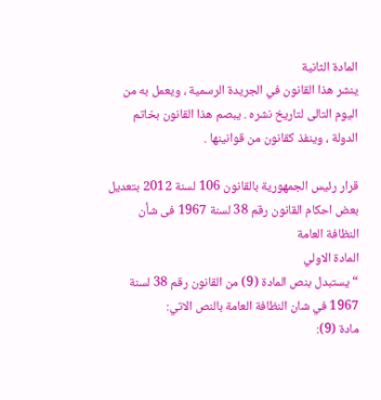المادة الثانية
ينشر هذا القانون في الجريدة الرسمية ، ويعمل به من اليوم التالى لتاريخ نشره . يبصم هذا القانون بخاتم الدولة ، وينفذ كقانون من قوانينها .

قرار رئيس الجمهورية بالقانون 106 لسنة 2012 بتعديل بعض احكام القانون رقم 38 لسنة 1967 فى شأن النظافة العامة
المادة الاولي
“يستبدل بنص المادة (9) من القانون رقم 38 لسنة 1967 في شان النظافة العامة بالنص الاتي:
مادة (9):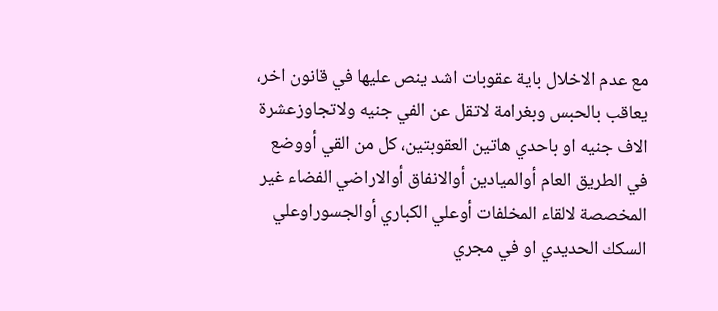مع عدم الاخلال باية عقوبات اشد ينص عليها في قانون اخر، يعاقب بالحبس وبغرامة لاتقل عن الفي جنيه ولاتجاوزعشرة الاف جنيه او باحدي هاتين العقوبتين، كل من القي أووضع في الطريق العام أوالميادين أوالانفاق أوالاراضي الفضاء غير المخصصة لالقاء المخلفات أوعلي الكباري أوالجسوراوعلي السكك الحديدي او في مجري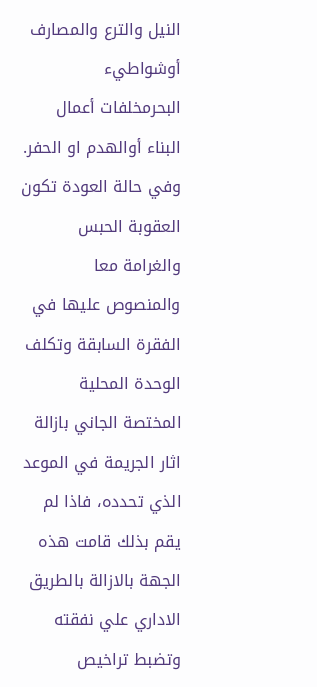النيل والترع والمصارف أوشواطيء البحرمخلفات أعمال البناء أوالهدم او الحفر. وفي حالة العودة تكون العقوبة الحبس والغرامة معا والمنصوص عليها في الفقرة السابقة وتكلف الوحدة المحلية المختصة الجاني بازالة اثار الجريمة في الموعد الذي تحدده، فاذا لم يقم بذلك قامت هذه الجهة بالازالة بالطريق الاداري علي نفقته وتضبط تراخيص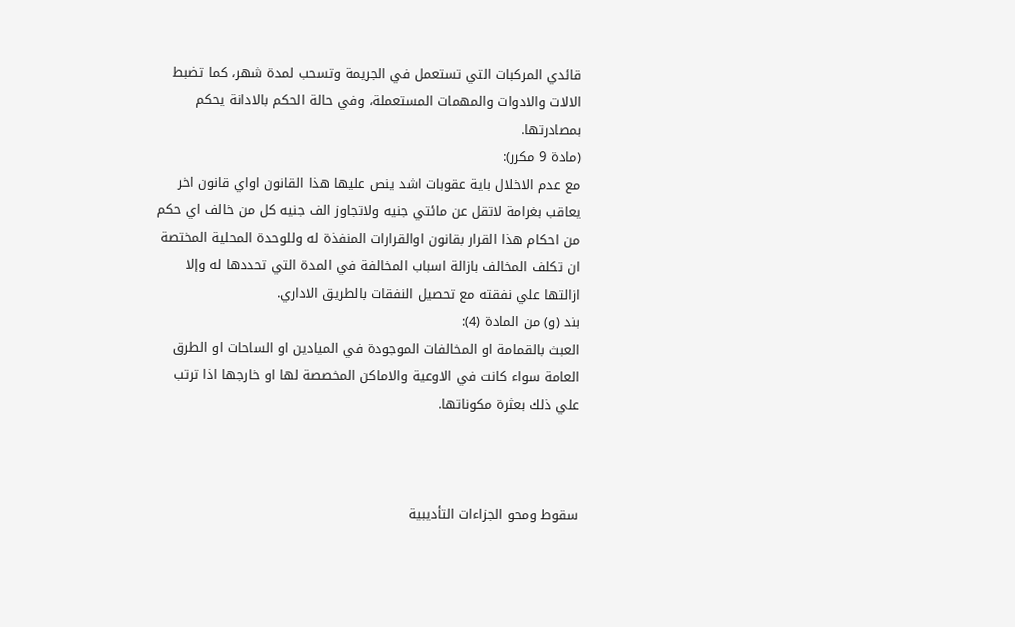قائدي المركبات التي تستعمل في الجريمة وتسحب لمدة شهر، كما تضبط الالات والادوات والمهمات المستعملة، وفي حالة الحكم بالادانة يحكم بمصادرتها.
(مادة 9 مكرر):
مع عدم الاخلال باية عقوبات اشد ينص عليها هذا القانون اواي قانون اخر يعاقب بغرامة لاتقل عن مائتي جنيه ولاتجاوز الف جنيه كل من خالف اي حكم من احكام هذا القرار بقانون اوالقرارات المنفذة له وللوحدة المحلية المختصة ان تكلف المخالف بازالة اسباب المخالفة في المدة التي تحددها له وإلا ازالتها علي نفقته مع تحصيل النفقات بالطريق الاداري.
بند (و) من المادة (4):
العبث بالقمامة او المخالفات الموجودة في الميادين او الساحات او الطرق العامة سواء كانت في الاوعية والاماكن المخصصة لها او خارجها اذا ترتب علي ذلك بعثرة مكوناتها.



سقوط ومحو الجزاءات التأديبية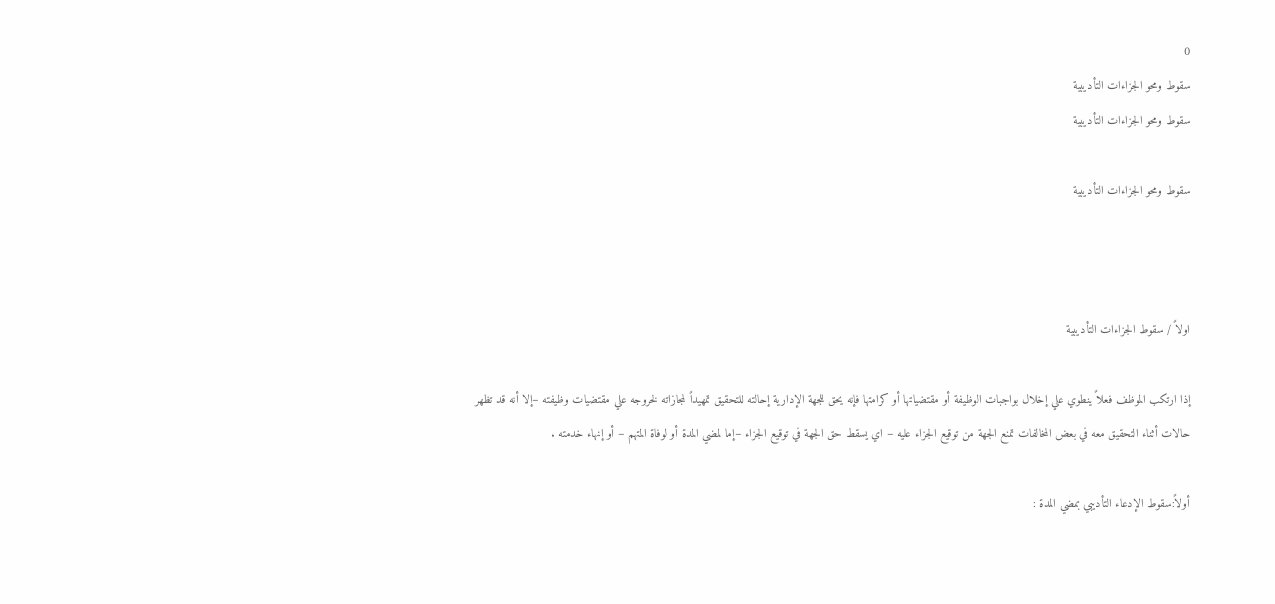0
سقوط ومحو الجزاءات التأديبية
سقوط ومحو الجزاءات التأديبية

سقوط ومحو الجزاءات التأديبية



اولاً / سقوط الجزاءات التأديبية

إذا ارتكب الموظف فعلاً ينطوي علي إخلال بواجبات الوظيفة أو مقتضياتها أو كرامتها فإنه يحق للجهة الإدارية إحالته للتحقيق تمهيداً لمجازاته لخروجه علي مقتضيات وظيفته –إلا أنه قد تظهر حالات أثناء التحقيق معه في بعض المخالفات تمنع الجهة من توقيع الجزاء عليه – اي يسقط حق الجهة في توقيع الجزاء –إما لمضي المدة أو لوفاة المتهم – أو إنهاء خدمته .

أولاً:سقوط الإدعاء التأديبي بمضي المدة :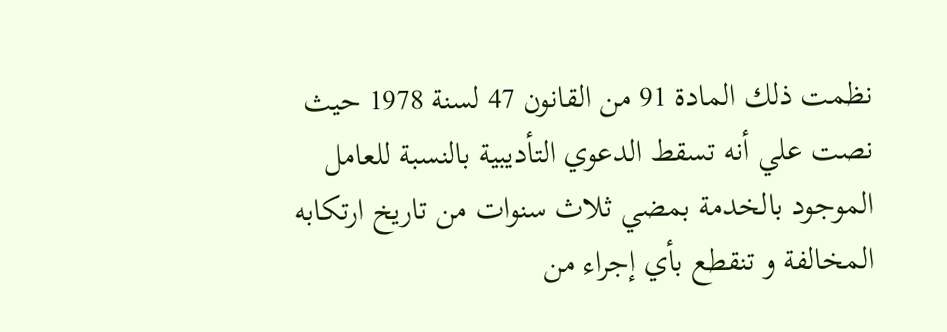نظمت ذلك المادة 91 من القانون 47 لسنة 1978 حيث نصت علي أنه تسقط الدعوي التأديبية بالنسبة للعامل الموجود بالخدمة بمضي ثلاث سنوات من تاريخ ارتكابه المخالفة و تنقطع بأي إجراء من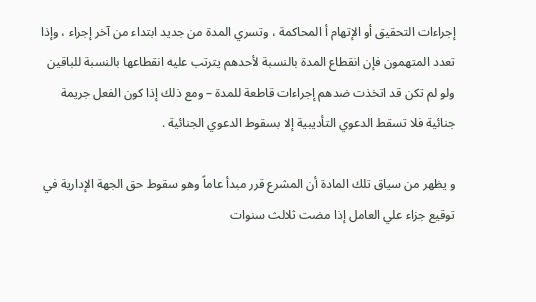إجراءات التحقيق أو الإتهام أ المحاكمة ، وتسري المدة من جديد ابتداء من آخر إجراء ، وإذا تعدد المتهمون فإن انقطاع المدة بالنسبة لأحدهم يترتب عليه انقطاعها بالنسبة للباقين ولو لم تكن قد اتخذت ضدهم إجراءات قاطعة للمدة – ومع ذلك إذا كون الفعل جريمة جنائية فلا تسقط الدعوي التأديبية إلا بسقوط الدعوي الجنائية .

و يظهر من سياق تلك المادة أن المشرع قرر مبدأ عاماً وهو سقوط حق الجهة الإدارية في توقيع جزاء علي العامل إذا مضت ثلالث سنوات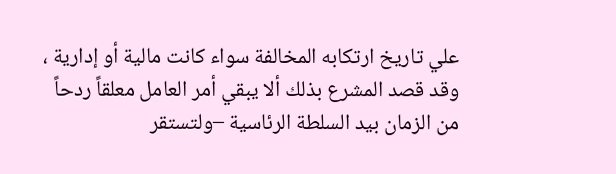علي تاريخ ارتكابه المخالفة سواء كانت مالية أو إدارية ، وقد قصد المشرع بذلك ألا يبقي أمر العامل معلقاً ردحاً من الزمان بيد السلطة الرئاسية –ولتستقر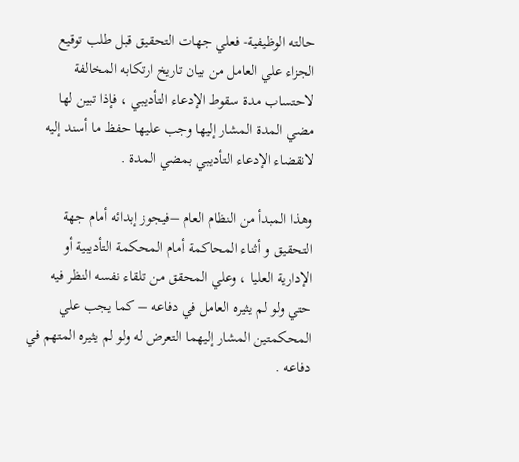حالته الوظيفية- فعلي جهات التحقيق قبل طلب توقيع الجزاء علي العامل من بيان تاريخ ارتكابه المخالفة لاحتساب مدة سقوط الإدعاء التأديبي ، فإذا تبين لها مضي المدة المشار إليها وجب عليها حفظ ما أسند إليه لانقضاء الإدعاء التأديبي بمضي المدة .

وهذا المبدأ من النظام العام –فيجوز إبدائه أمام جهة التحقيق و أثناء المحاكمة أمام المحكمة التأديبية أو الإدارية العليا ، وعلي المحقق من تلقاء نفسه النظر فيه حتي ولو لم يثيره العامل في دفاعه – كما يجب علي المحكمتين المشار إليهما التعرض له ولو لم يثيره المتهم في دفاعه .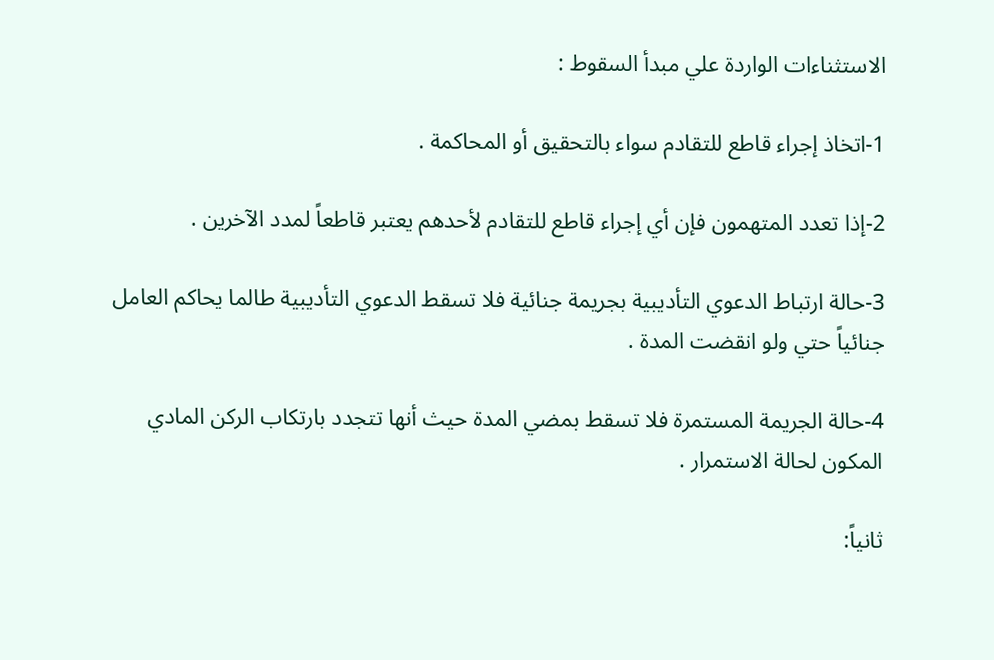الاستثناءات الواردة علي مبدأ السقوط :

1-اتخاذ إجراء قاطع للتقادم سواء بالتحقيق أو المحاكمة .

2-إذا تعدد المتهمون فإن أي إجراء قاطع للتقادم لأحدهم يعتبر قاطعاً لمدد الآخرين .

3-حالة ارتباط الدعوي التأديبية بجريمة جنائية فلا تسقط الدعوي التأديبية طالما يحاكم العامل جنائياً حتي ولو انقضت المدة .

4-حالة الجريمة المستمرة فلا تسقط بمضي المدة حيث أنها تتجدد بارتكاب الركن المادي المكون لحالة الاستمرار .

ثانياً: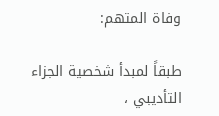وفاة المتهم:

طبقاً لمبدأ شخصية الجزاء التأديبي ،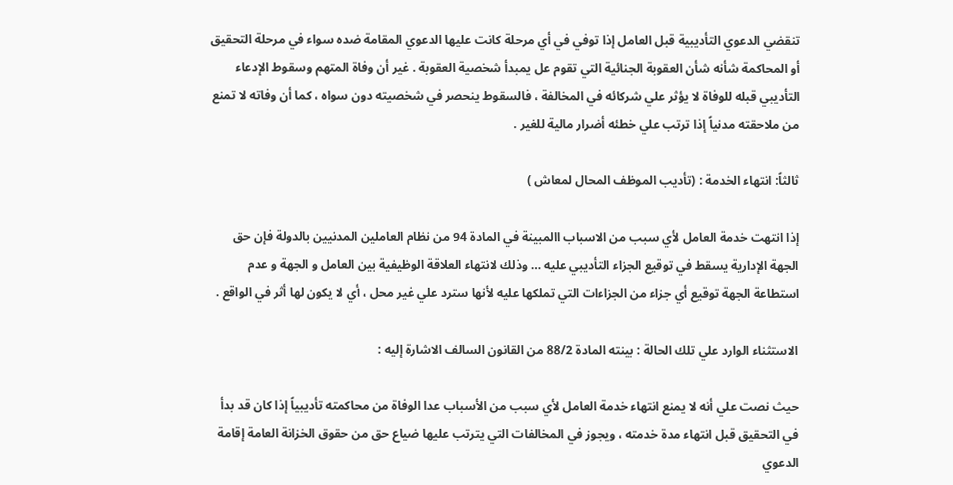تنقضي الدعوي التأديبية قبل العامل إذا توفي في أي مرحلة كانت عليها الدعوي المقامة ضده سواء في مرحلة التحقيق أو المحاكمة شأنه شأن العقوبة الجنائية التي تقوم عل يمبدأ شخصية العقوبة . غير أن وفاة المتهم وسقوط الإدعاء التأديبي قبله للوفاة لا يؤثر علي شركائه في المخالفة ، فالسقوط ينحصر في شخصيته دون سواه ، كما أن وفاته لا تمنع من ملاحقته مدنياً إذا ترتب علي خطئه أضرار مالية للغير .

ثالثاً: انتهاء الخدمة : (تأديب الموظف المحال لمعاش )

إذا انتهت خدمة العامل لأي سبب من الاسباب االمبينة في المادة 94 من نظام العاملين المدنيين بالدولة فإن حق الجهة الإدارية يسقط في توقيع الجزاء التأديبي عليه … وذلك لانتهاء العلاقة الوظيفية بين العامل و الجهة و عدم استطاعة الجهة توقيع أي جزاء من الجزاءات التي تملكها عليه لأنها سترد علي غير محل ، أي لا يكون لها أثر في الواقع .

الاستثناء الوارد علي تلك الحالة : بينته المادة 88/2 من القانون السالف الاشارة إليه :

حيث نصت علي أنه لا يمنع انتهاء خدمة العامل لأي سبب من الأسباب عدا الوفاة من محاكمته تأديبياً إذا كان قد بدأ في التحقيق قبل انتهاء مدة خدمته ، ويجوز في المخالفات التي يترتب عليها ضياع حق من حقوق الخزانة العامة إقامة الدعوي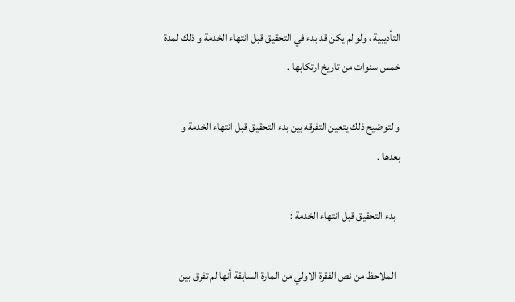التأديبية ، ولو لم يكن قد بدء في التحقيق قبل انتهاء الخدمة و ذلك لمدة خمس سنوات من تاريخ ارتكابها .

و لتوضيح ذلك يتعين التفرقه بين بدء التحقيق قبل انتهاء الخدمة و بعدها .

  بدء التحقيق قبل انتهاء الخدمة :

  الملاحظ من نص الفقرة الاولي من المارة السابقة أنها لم تفرق بين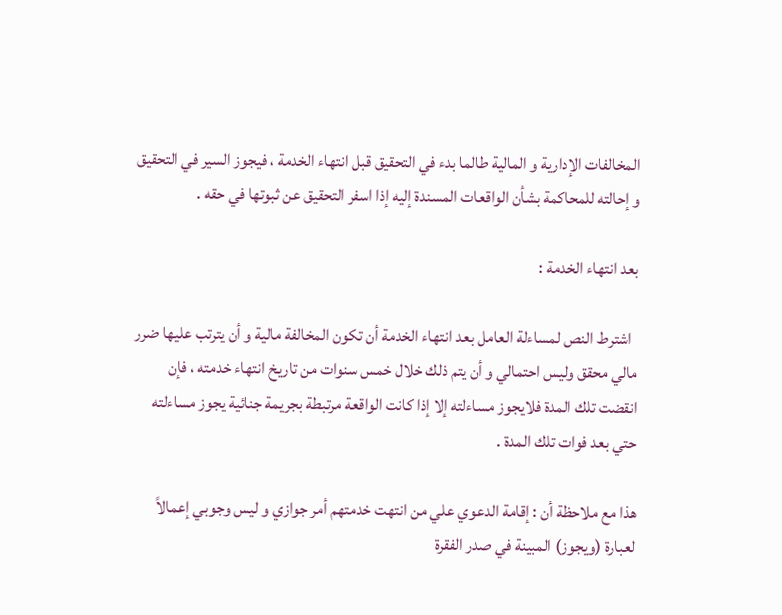المخالفات الإدارية و المالية طالما بدء في التحقيق قبل انتهاء الخدمة ، فيجوز السير في التحقيق و إحالته للمحاكمة بشأن الواقعات المسندة إليه إذا اسفر التحقيق عن ثبوتها في حقه .

بعد انتهاء الخدمة :

  اشترط النص لمساءلة العامل بعد انتهاء الخدمة أن تكون المخالفة مالية و أن يترتب عليها ضرر مالي محقق وليس احتمالي و أن يتم ذلك خلال خمس سنوات من تاريخ انتهاء خدمته ، فإن انقضت تلك المدة فلايجوز مساءلته إلا إذا كانت الواقعة مرتبطة بجريمة جنائية يجوز مساءلته حتي بعد فوات تلك المدة .

هذا مع ملاحظة أن : إقامة الدعوي علي من انتهت خدمتهم أمر جوازي و ليس وجوبي إعمالاً لعبارة (ويجوز) المبينة في صدر الفقرة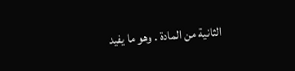الثانية من المادة . وهو ما يفيد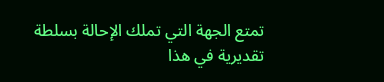تمتع الجهة التي تملك الإحالة بسلطة تقديرية في هذا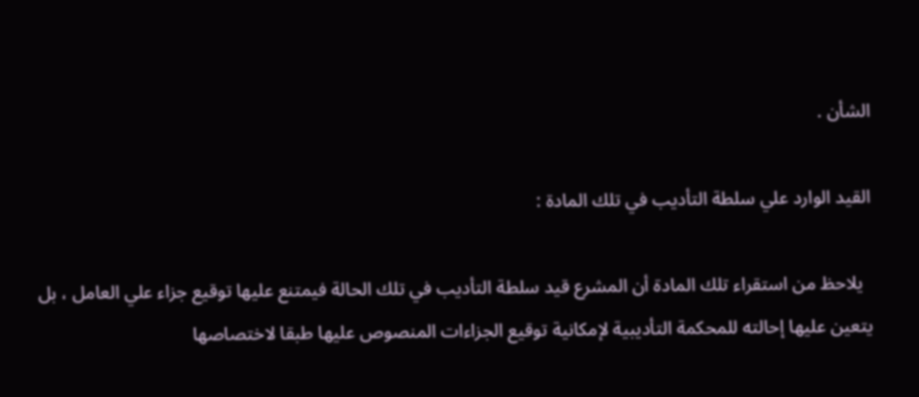الشأن .

القيد الوارد علي سلطة التأديب في تلك المادة :

  يلاحظ من استقراء تلك المادة أن المشرع قيد سلطة التأديب في تلك الحالة فيمتنع عليها توقيع جزاء علي العامل ، بل يتعين عليها إحالته للمحكمة التأديبية لإمكانية توقيع الجزاءات المنصوص عليها طبقا لاختصاصها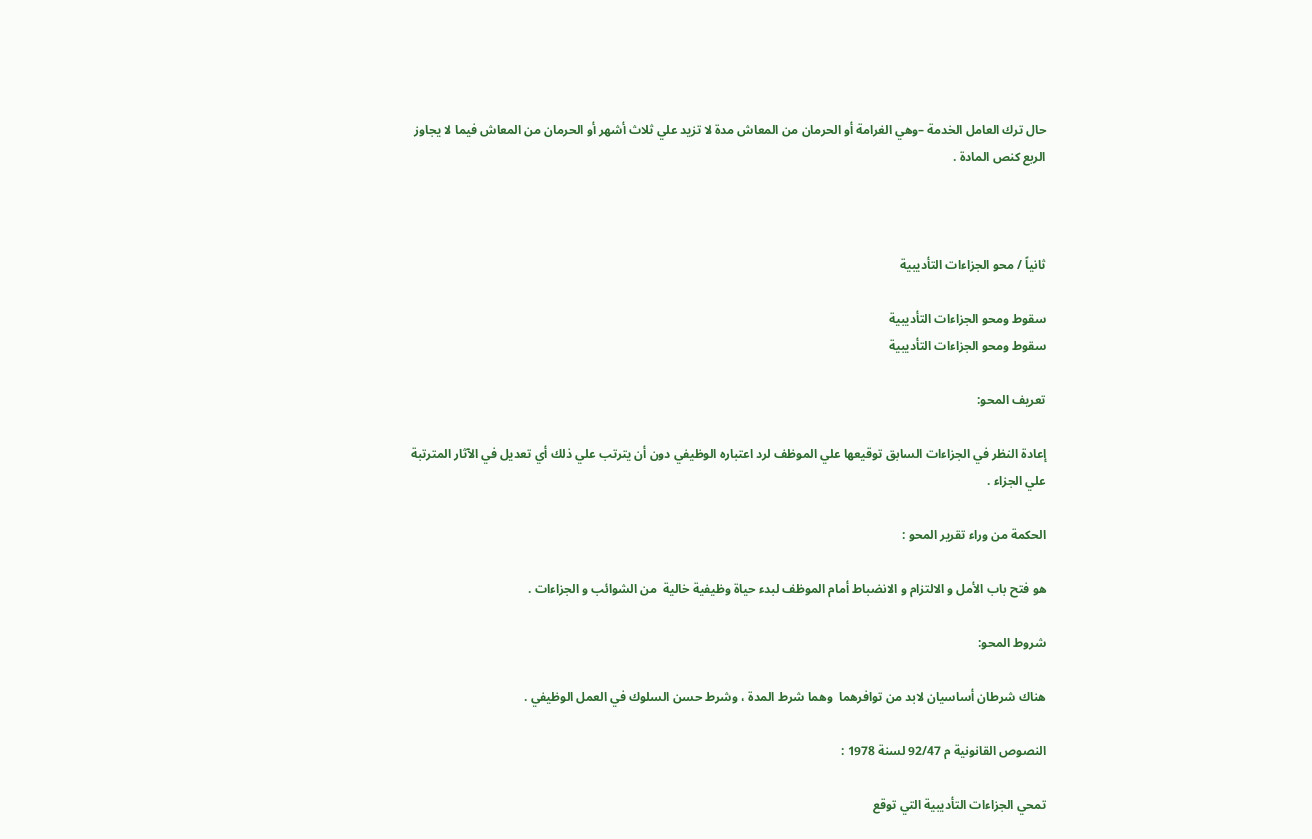حال ترك العامل الخدمة –وهي الغرامة أو الحرمان من المعاش مدة لا تزيد علي ثلاث أشهر أو الحرمان من المعاش فيما لا يجاوز الربع كنص المادة .



ثانياً / محو الجزاءات التأديبية

سقوط ومحو الجزاءات التأديبية
سقوط ومحو الجزاءات التأديبية

تعريف المحو:

إعادة النظر في الجزاءات السابق توقيعها علي الموظف لرد اعتباره الوظيفي دون أن يترتب علي ذلك أي تعديل في الآثار المترتبة علي الجزاء .

الحكمة من وراء تقرير المحو :

هو فتح باب الأمل و الالتزام و الانضباط أمام الموظف لبدء حياة وظيفية خالية  من الشوائب و الجزاءات .

شروط المحو:

هناك شرطان أساسيان لابد من توافرهما  وهما شرط المدة ، وشرط حسن السلوك في العمل الوظيفي .

النصوص القانونية م 92/47 لسنة 1978 :

تمحي الجزاءات التأديبية التي توقع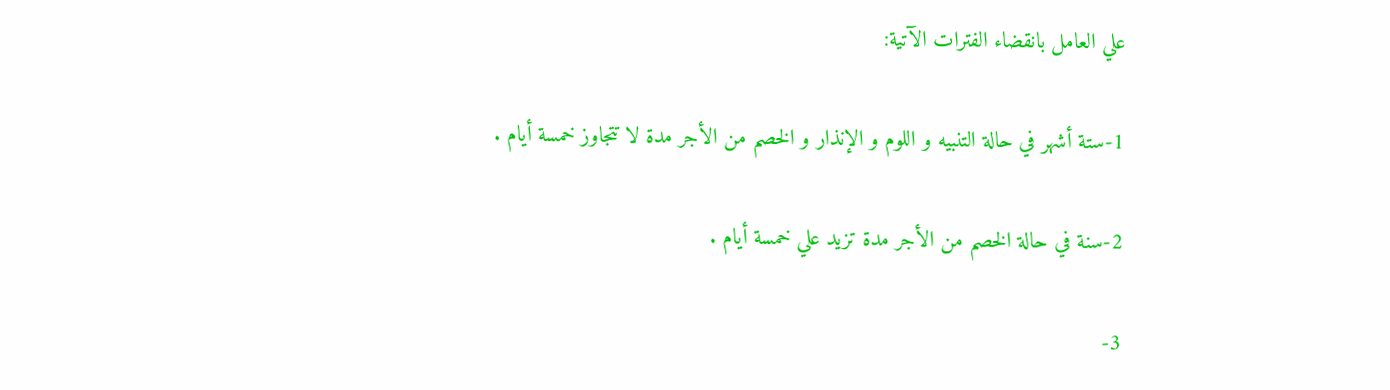علي العامل بانقضاء الفترات الآتية:

1-ستة أشهر في حالة التنبيه و اللوم و الإنذار و الخصم من الأجر مدة لا تتجاوز خمسة أيام .

2-سنة في حالة الخصم من الأجر مدة تزيد علي خمسة أيام .

3-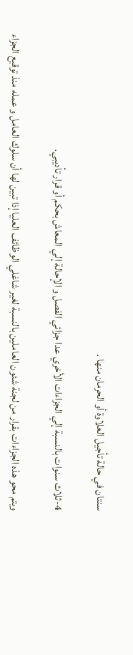سنتان في حالة تأجيل العلاوة أو الحرمان منها .

4-ثلاث سنوات بالنسبة إلي الجزاءات الأخري عدا جزائي الفصل و الإحالة إلي المعاش بحكم أو قرار تأديبي.

ويتم محو هذه الجزاءات بقرار من لجنة شئون العاملين بالنسبة لغير شاغلي الوظائف العليا إذا تبين لها أن سلوك العامل و عمله منذ توقيع الجزاء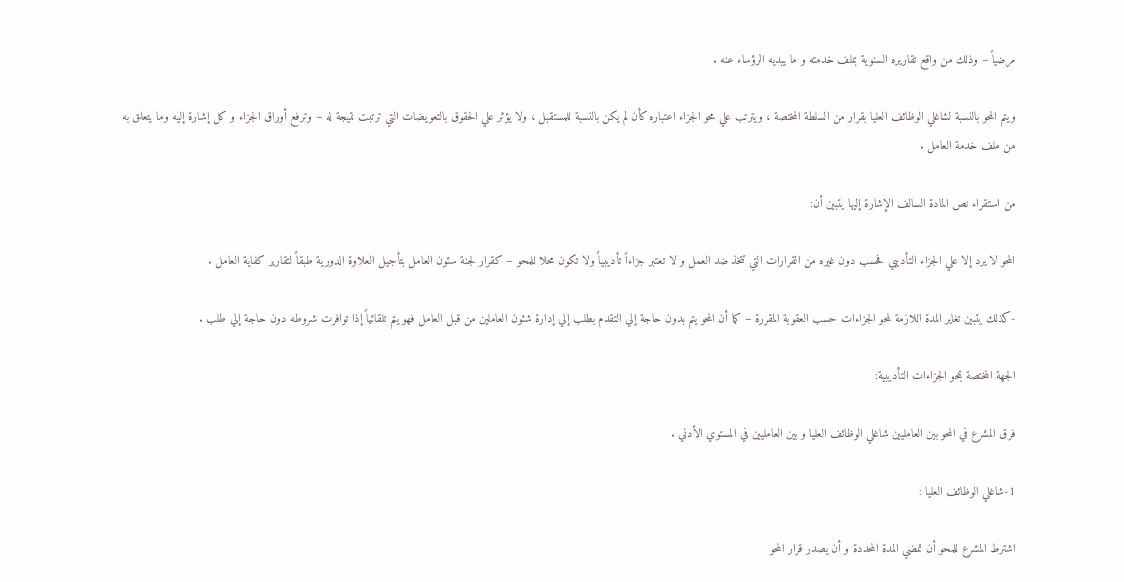مرضياً – وذلك من واقع تقاريره السنوية بملف خدمته و ما يبديه الرؤساء عنه .

ويتم المحو بالنسبة لشاغلي الوظائف العليا بقرار من السلطة المختصة ، ويترتب علي محو الجزاء اعتباره كأن لم يكن بالنسبة للمستقبل ، ولا يؤثر علي الحقوق بالتعويضات التي ترتبت نتيجة له – وترفع أوراق الجزاء و كل إشارة إليه وما يتعلق به من ملف خدمة العامل .

من استقراء نص المادة السالف الإشارة إليها يتبين أن:

المحو لا يرد إلا علي الجزاء التأديبي فحسب دون غيره من القرارات التي تتخذ ضد العمل و لا تعتبر جزاءاً تأديبياً ولا تكون محلا للمحو – كقرار لجنة سئون العامل بتأجيل العلاوة الدورية طبقاً لتقارير كفاية العامل .

-كذلك يتبين تغاير المدة اللازمة لمحو الجزاءات حسب العقوبة المقررة – كما أن المحو يتم بدون حاجة إلي التقدم بطلب إلي إدارة شئون العاملين من قبل العامل فهو يتم تلقائياً إذا توافرت شروطه دون حاجة إلي طلب .

الجهة المختصة بمحو الجزاءات التأديبية:

فرق المشرع في المحو بين العامليين شاغلي الوظائف العليا و بين العامليين في المستوي الأدني .

1-شاغلي الوظائف العليا :

اشترط المشرع للمحو أن تمضي المدة المحددة و أن يصدر قرار المحو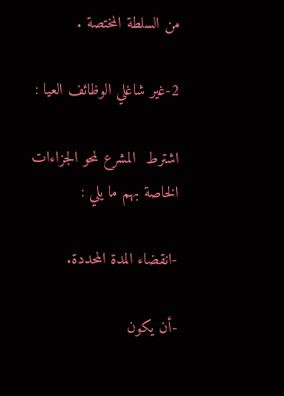من السلطة المختصة .

2-غير شاغلي الوظائف العيا :

اشترط  المشرع لمحو الجزاءات الخاصة بهم ما يلي :

-انقضاء المدة المحددة.

-أن يكون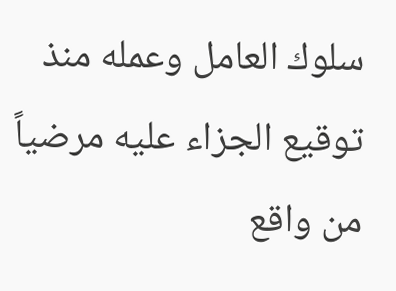سلوك العامل وعمله منذ توقيع الجزاء عليه مرضياً من واقع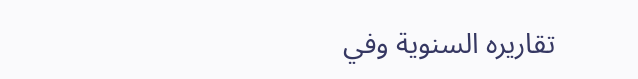تقاريره السنوية وفي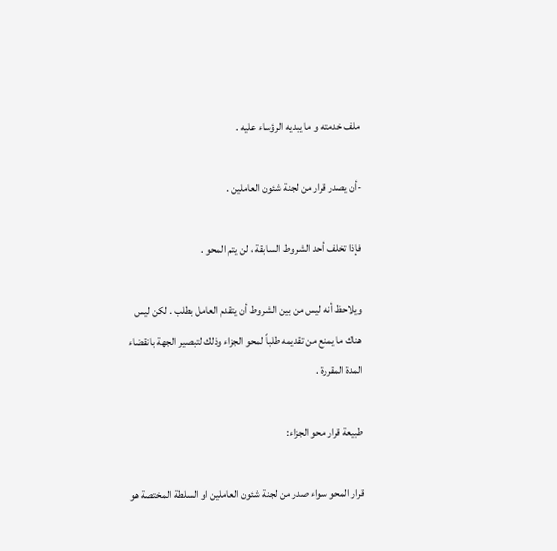ملف خدمته و ما يبديه الرؤساء عليه .

-أن يصدر قرار من لجنة شئون العاملين .

فإذا تخلف أحد الشروط السابقة ، لن يتم المحو .

ويلاحظ أنه ليس من بين الشروط أن يتقدم العامل بطلب . لكن ليس هناك ما يمنع من تقديمه طلباً لمحو الجزاء وذلك لتبصير الجهة بانقضاء المدة المقررة .

طبيعة قرار محو الجزاء:

قرار المحو سواء صدر من لجنة شئون العاملين او السلطة المختصة هو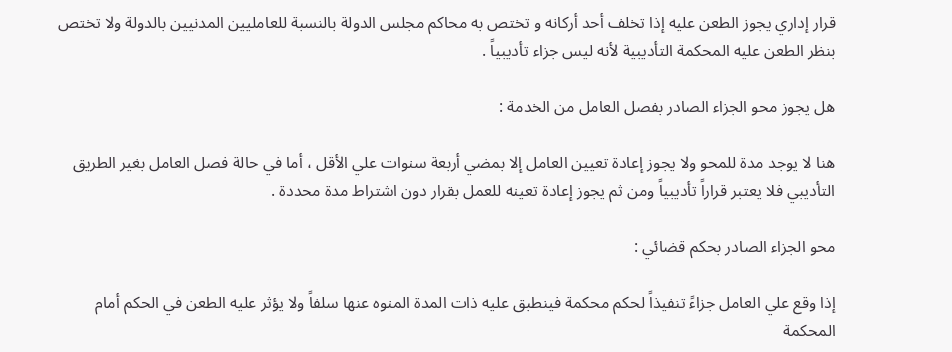قرار إداري يجوز الطعن عليه إذا تخلف أحد أركانه و تختص به محاكم مجلس الدولة بالنسبة للعامليين المدنيين بالدولة ولا تختص بنظر الطعن عليه المحكمة التأديبية لأنه ليس جزاء تأديبياً .

هل يجوز محو الجزاء الصادر بفصل العامل من الخدمة :

هنا لا يوجد مدة للمحو ولا يجوز إعادة تعيين العامل إلا بمضي أربعة سنوات علي الأقل ، أما في حالة فصل العامل بغير الطريق التأديبي فلا يعتبر قراراً تأديبياً ومن ثم يجوز إعادة تعينه للعمل بقرار دون اشتراط مدة محددة .

محو الجزاء الصادر بحكم قضائي :

إذا وقع علي العامل جزاءً تنفيذاً لحكم محكمة فينطبق عليه ذات المدة المنوه عنها سلفاً ولا يؤثر عليه الطعن في الحكم أمام المحكمة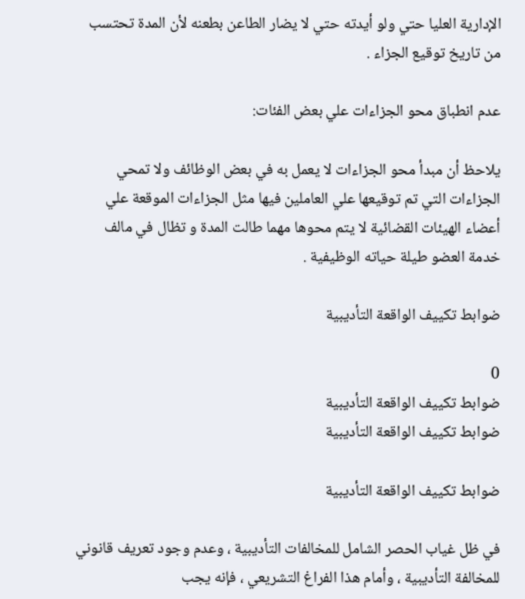الإدارية العليا حتي ولو أيدته حتي لا يضار الطاعن بطعنه لأن المدة تحتسب من تاريخ توقيع الجزاء .

عدم انطباق محو الجزاءات علي بعض الفئات:

يلاحظ أن مبدأ محو الجزاءات لا يعمل به في بعض الوظائف ولا تمحي الجزاءات التي تم توقيعها علي العاملين فيها مثل الجزاءات الموقعة علي أعضاء الهيئات القضائية لا يتم محوها مهما طالت المدة و تظال في مالف خدمة العضو طيلة حياته الوظيفية .

ضوابط تكييف الواقعة التأديبية

0
ضوابط تكييف الواقعة التأديبية
ضوابط تكييف الواقعة التأديبية

ضوابط تكييف الواقعة التأديبية

في ظل غياب الحصر الشامل للمخالفات التأديبية ، وعدم وجود تعريف قانوني للمخالفة التأديبية ، وأمام هذا الفراغ التشريعي ، فإنه يجب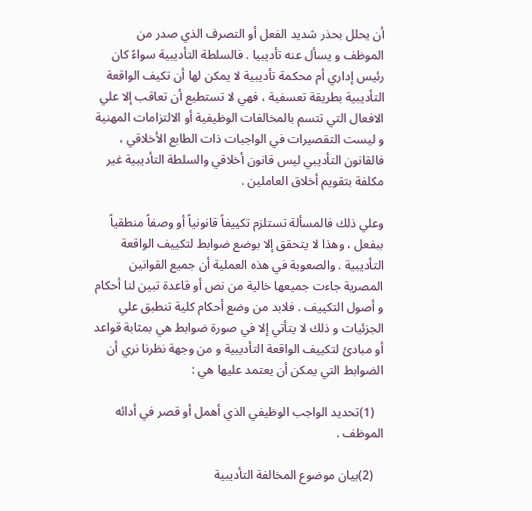أن يحلل بحذر شديد الفعل أو التصرف الذي صدر من الموظف و يسأل عنه تأديبيا . فالسلطة التأديبية سواءً كان رئيس إداري أم محكمة تأديبية لا يمكن لها أن تكيف الواقعة التأديبية بطريقة تعسفية ، فهي لا تستطيع أن تعاقب إلا علي الافعال التي تتسم بالمخالفات الوظيفية أو الالتزامات المهنية و ليست التقصيرات في الواجبات ذات الطابع الأخلاقي ، فالقانون التأديبي ليس قانون أخلاقي والسلطة التأديبية غير مكلفة بتقويم أخلاق العاملين .

وعلي ذلك فالمسألة تستلزم تكييفاً قانونياً أو وصفاً منطقياً ببفعل ، وهذا لا يتحقق إلا بوضع ضوابط لتكييف الواقعة التأديبية . والصعوبة في هذه العملية أن جميع القوانين المصرية جاءت جميعها خالية من نص أو قاعدة تبين لنا أحكام و أصول التكييف . فلابد من وضع أحكام كلية تنطبق علي الجزئيات و ذلك لا يتأتي إلا في صورة ضوابط هي بمثابة قواعد أو مبادئ لتكييف الواقعة التأديبية و من وجهة نظرنا نري أن الضوابط التي يمكن أن يعتمد عليها هي :

   (1)تحديد الواجب الوظيفي الذي أهمل أو قصر في أدائه الموظف .

   (2)بيان موضوع المخالفة التأديبية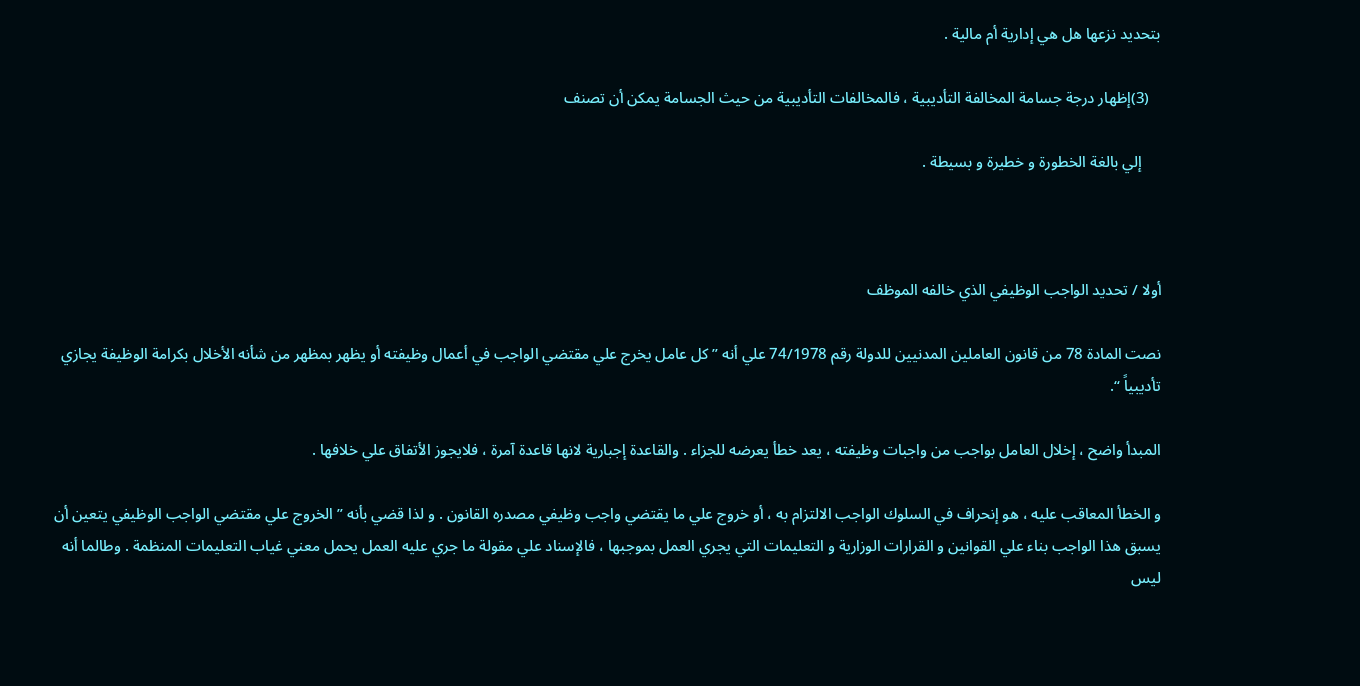بتحديد نزعها هل هي إدارية أم مالية .

   (3)إظهار درجة جسامة المخالفة التأديبية ، فالمخالفات التأديبية من حيث الجسامة يمكن أن تصنف

     إلي بالغة الخطورة و خطيرة و بسيطة .



أولا / تحديد الواجب الوظيفي الذي خالفه الموظف

نصت المادة 78 من قانون العاملين المدنيين للدولة رقم 74/1978 علي أنه ” كل عامل يخرج علي مقتضي الواجب في أعمال وظيفته أو يظهر بمظهر من شأنه الأخلال بكرامة الوظيفة يجازي تأديبياً “.

المبدأ واضح ، إخلال العامل بواجب من واجبات وظيفته ، يعد خطأ يعرضه للجزاء . والقاعدة إجبارية لانها قاعدة آمرة ، فلايجوز الأتفاق علي خلافها .

و الخطأ المعاقب عليه ، هو إنحراف في السلوك الواجب الالتزام به ، أو خروج علي ما يقتضي واجب وظيفي مصدره القانون . و لذا قضي بأنه ” الخروج علي مقتضي الواجب الوظيفي يتعين أن يسبق هذا الواجب بناء علي القوانين و القرارات الوزارية و التعليمات التي يجري العمل بموجبها ، فالإسناد علي مقولة ما جري عليه العمل يحمل معني غياب التعليمات المنظمة . وطالما أنه ليس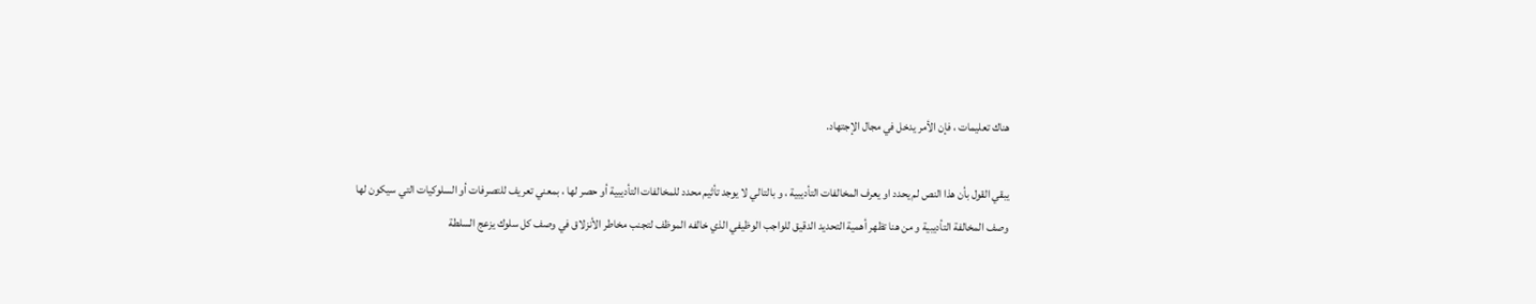هناك تعليمات ، فإن الأمر يدخل في مجال الإجتهاد.

يبقي القول بأن هذا النص لم يحدد او يعرف المخالفات التأديبية ، و بالتالي لا يوجد تأثيم محدد للمخالفات التأديبية أو حصر لها ، بمعني تعريف للتصرفات أو السلوكيات التي سيكون لها وصف المخالفة التأديبية و من هنا تظهر أهمية التحديد الدقيق للواجب الوظيفي الذي خالفه الموظف لتجنب مخاطر الأنزلاق في وصف كل سلوك يزعج السلطة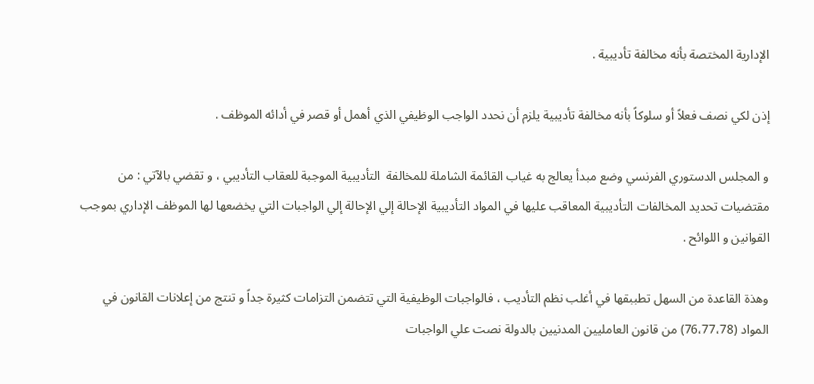الإدارية المختصة بأنه مخالفة تأديبية .

إذن لكي نصف فعلاً أو سلوكاً بأنه مخالفة تأديبية يلزم أن نحدد الواجب الوظيفي الذي أهمل أو قصر في أدائه الموظف .

و المجلس الدستوري الفرنسي وضع مبدأ يعالج به غياب القائمة الشاملة للمخالفة  التأديبية الموجبة للعقاب التأديبي ، و تقضي بالآتي : من مقتضيات تحديد المخالفات التأديبية المعاقب عليها في المواد التأديبية الإحالة إلي الإحالة إلي الواجبات التي يخضعها لها الموظف الإداري بموجب القوانين و اللوائح .

وهذة القاعدة من السهل تطببقها في أغلب نظم التأديب ، فالواجبات الوظيفية التي تتضمن التزامات كثيرة جداً و تنتج من إعلانات القانون في المواد (76،77،78) من قانون العامليين المدنيين بالدولة نصت علي الواجبات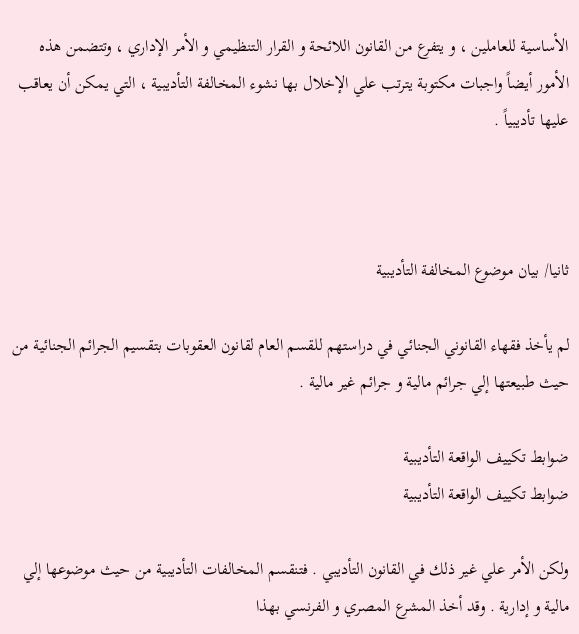الأساسية للعاملين ، و يتفرع من القانون اللائحة و القرار التنظيمي و الأمر الإداري ، وتتضمن هذه الأمور أيضاً واجبات مكتوبة يترتب علي الإخلال بها نشوء المخالفة التأديبية ، التي يمكن أن يعاقب عليها تأديبياً .



ثانيا/ بيان موضوع المخالفة التأديبية

لم يأخذ فقهاء القانوني الجنائي في دراستهم للقسم العام لقانون العقوبات بتقسيم الجرائم الجنائية من حيث طبيعتها إلي جرائم مالية و جرائم غير مالية .

ضوابط تكييف الواقعة التأديبية
ضوابط تكييف الواقعة التأديبية

ولكن الأمر علي غير ذلك في القانون التأديبي . فتنقسم المخالفات التأديبية من حيث موضوعها إلي مالية و إدارية . وقد أخذ المشرع المصري و الفرنسي بهذا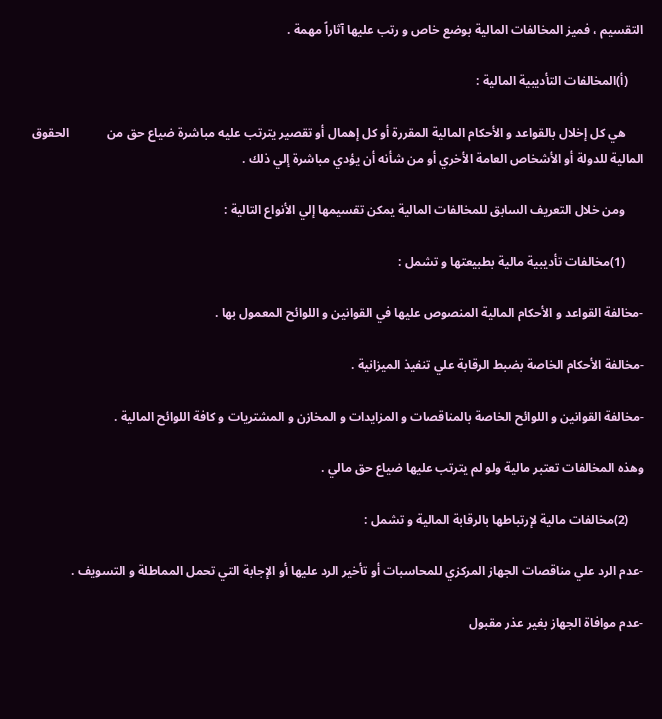التقسيم ، فميز المخالفات المالية بوضع خاص و رتب عليها آثاراً مهمة .

     (أ)المخالفات التأديبية المالية :

      هي كل إخلال بالقواعد و الأحكام المالية المقررة أو كل إهمال أو تقصير يترتب عليه مباشرة ضياع حق من            الحقوق المالية للدولة أو الأشخاص العامة الأخري أو من شأنه أن يؤدي مباشرة إلي ذلك .

      ومن خلال التعريف السابق للمخالفات المالية يمكن تقسيمها إلي الأنواع التالية :

      (1)مخالفات تأديبية مالية بطبيعتها و تشمل :

-مخالفة القواعد و الأحكام المالية المنصوص عليها في القوانين و اللوائح المعمول بها .

-مخالفة الأحكام الخاصة بضبط الرقابة علي تنفيذ الميزانية .

-مخالفة القوانين و اللوائح الخاصة بالمناقصات و المزايدات و المخازن و المشتريات و كافة اللوائح المالية .

وهذه المخالفات تعتبر مالية ولو لم يترتب عليها ضياع حق مالي .

     (2)مخالفات مالية لإرتباطها بالرقابة المالية و تشمل :

-عدم الرد علي مناقصات الجهاز المركزي للمحاسبات أو تأخير الرد عليها أو الإجابة التي تحمل المماطلة و التسويف .

-عدم موافاة الجهاز بغير عذر مقبول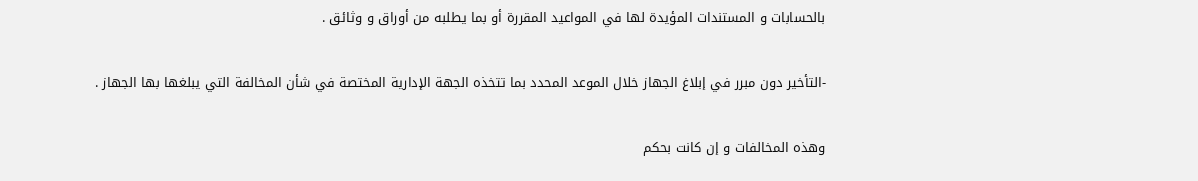بالحسابات و المستندات المؤيدة لها في المواعيد المقررة أو بما يطلبه من أوراق و وثائق .

-التأخير دون مبرر في إبلاغ الجهاز خلال الموعد المحدد بما تتخذه الجهة الإدارية المختصة في شأن المخالفة التي يبلغها بها الجهاز .

وهذه المخالفات و إن كانت بحكم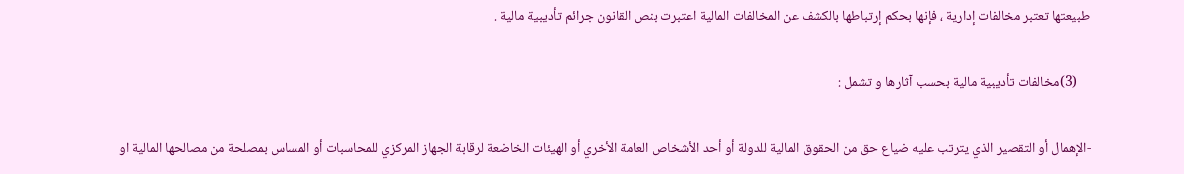طبيعتها تعتبر مخالفات إدارية ، فإنها بحكم إرتباطها بالكشف عن المخالفات المالية اعتبرت بنص القانون جرائم تأديبية مالية .

    (3)مخالفات تأديبية مالية بحسب آثارها و تشمل :

-الإهمال أو التقصير الذي يترتب عليه ضياع حق من الحقوق المالية للدولة أو أحد الأشخاص العامة الأخري أو الهيئات الخاضعة لرقابة الجهاز المركزي للمحاسبات أو المساس بمصلحة من مصالحها المالية او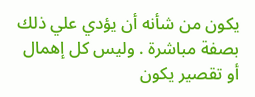يكون من شأنه أن يؤدي علي ذلك بصفة مباشرة . وليس كل إهمال أو تقصير يكون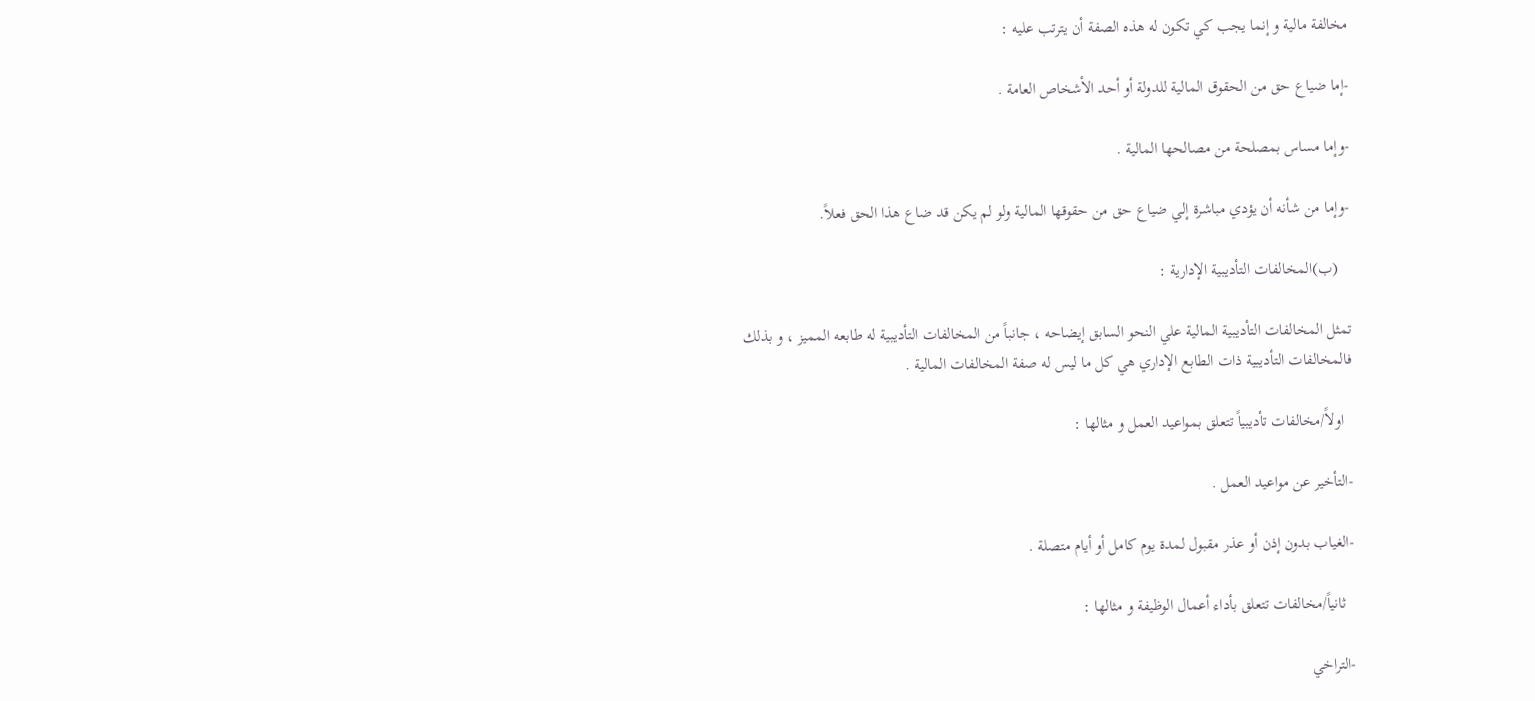مخالفة مالية و إنما يجب كي تكون له هذه الصفة أن يترتب عليه :

-إما ضياع حق من الحقوق المالية للدولة أو أحد الأشخاص العامة .

-وإما مساس بمصلحة من مصالحها المالية .

-وإما من شأنه أن يؤدي مباشرة إلي ضياع حق من حقوقها المالية ولو لم يكن قد ضاع هذا الحق فعلاً.

   (ب)المخالفات التأديبية الإدارية :

تمثل المخالفات التأديبية المالية علي النحو السابق إيضاحه ، جانباً من المخالفات التأديبية له طابعه المميز ، و بذلك فالمخالفات التأديبية ذات الطابع الإداري هي كل ما ليس له صفة المخالفات المالية .

  اولاً/مخالفات تأديبياً تتعلق بمواعيد العمل و مثالها :

-التأخير عن مواعيد العمل .

-الغياب بدون إذن أو عذر مقبول لمدة يوم كامل أو أيام متصلة .

  ثانياً/مخالفات تتعلق بأداء أعمال الوظيفة و مثالها :

-التراخي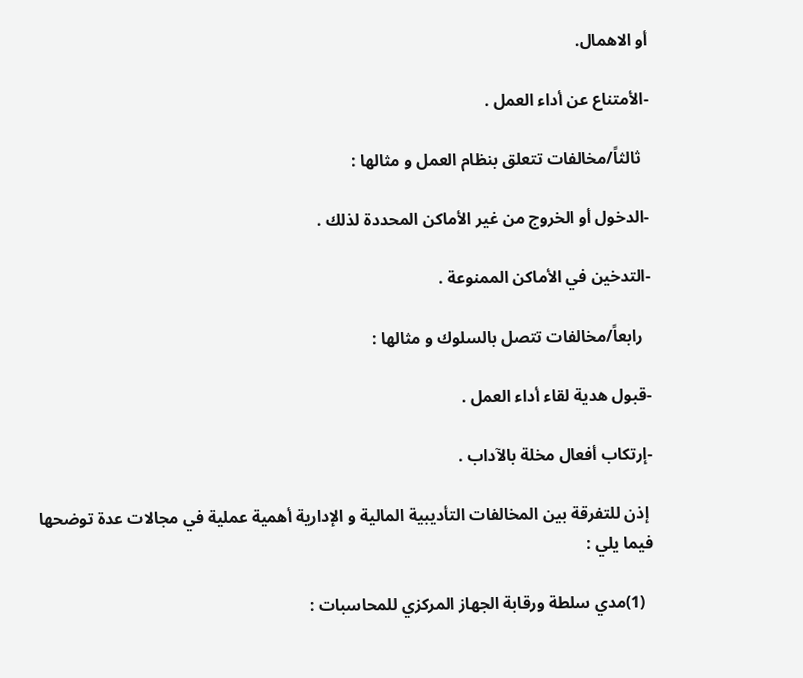أو الاهمال.

-الأمتناع عن أداء العمل .

  ثالثاً/مخالفات تتعلق بنظام العمل و مثالها :

-الدخول أو الخروج من غير الأماكن المحددة لذلك .

-التدخين في الأماكن الممنوعة .

  رابعاً/مخالفات تتصل بالسلوك و مثالها :

-قبول هدية لقاء أداء العمل .

-إرتكاب أفعال مخلة بالآداب .

 إذن للتفرقة بين المخالفات التأديبية المالية و الإدارية أهمية عملية في مجالات عدة توضحها فيما يلي :

  (1)مدي سلطة ورقابة الجهاز المركزي للمحاسبات :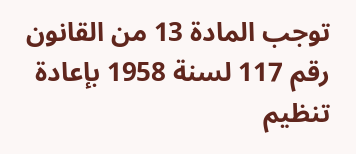توجب المادة 13 من القانون رقم 117 لسنة 1958 بإعادة تنظيم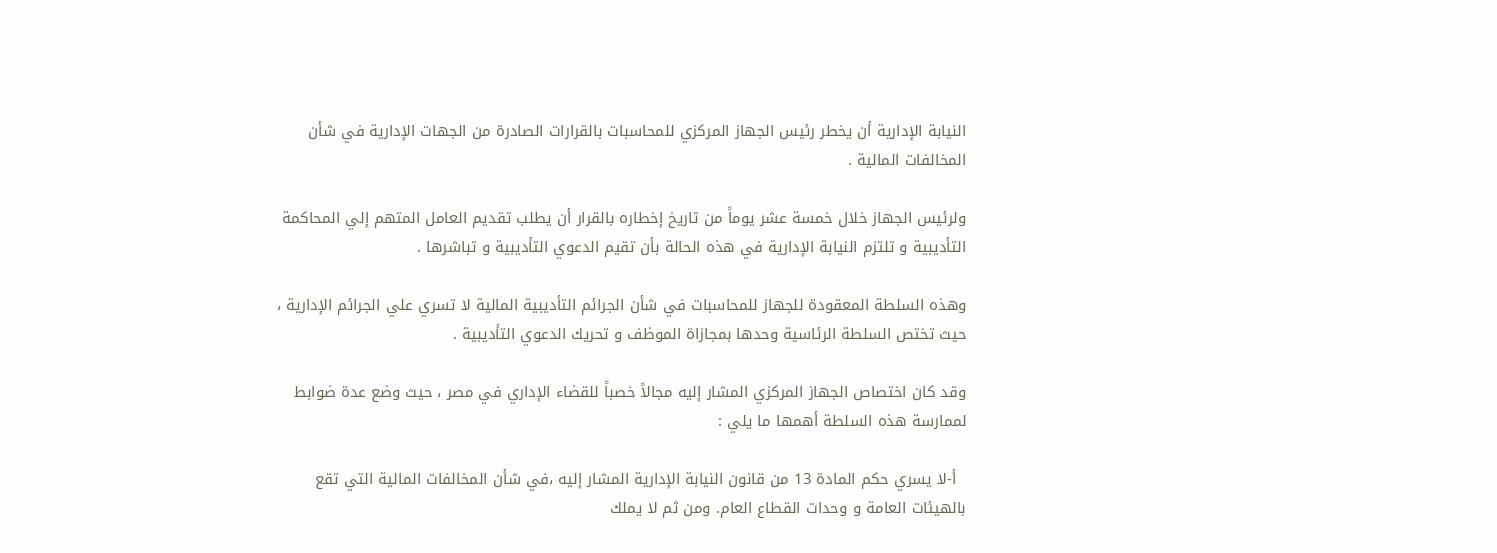النيابة الإدارية أن يخطر رئيس الجهاز المركزي للمحاسبات بالقرارات الصادرة من الجهات الإدارية في شأن المخالفات المالية .

ولرئيس الجهاز خلال خمسة عشر يوماً من تاريخ إخطاره بالقرار أن يطلب تقديم العامل المتهم إلي المحاكمة التأديبية و تلتزم النيابة الإدارية في هذه الحالة بأن تقيم الدعوي التأديبية و تباشرها .

وهذه السلطة المعقودة للجهاز للمحاسبات في شأن الجرائم التأديبية المالية لا تسري علي الجرائم الإدارية ، حيث تختص السلطة الرئاسية وحدها بمجازاة الموظف و تحريك الدعوي التأديبية .

وقد كان اختصاص الجهاز المركزي المشار إليه مجالاً خصباً للقضاء الإداري في مصر ، حيث وضع عدة ضوابط لممارسة هذه السلطة أهمها ما يلي :

  أ-لا يسري حكم المادة 13 من قانون النيابة الإدارية المشار إليه ،في شأن المخالفات المالية التي تقع بالهيئات العامة و وحدات القطاع العام. ومن ثم لا يملك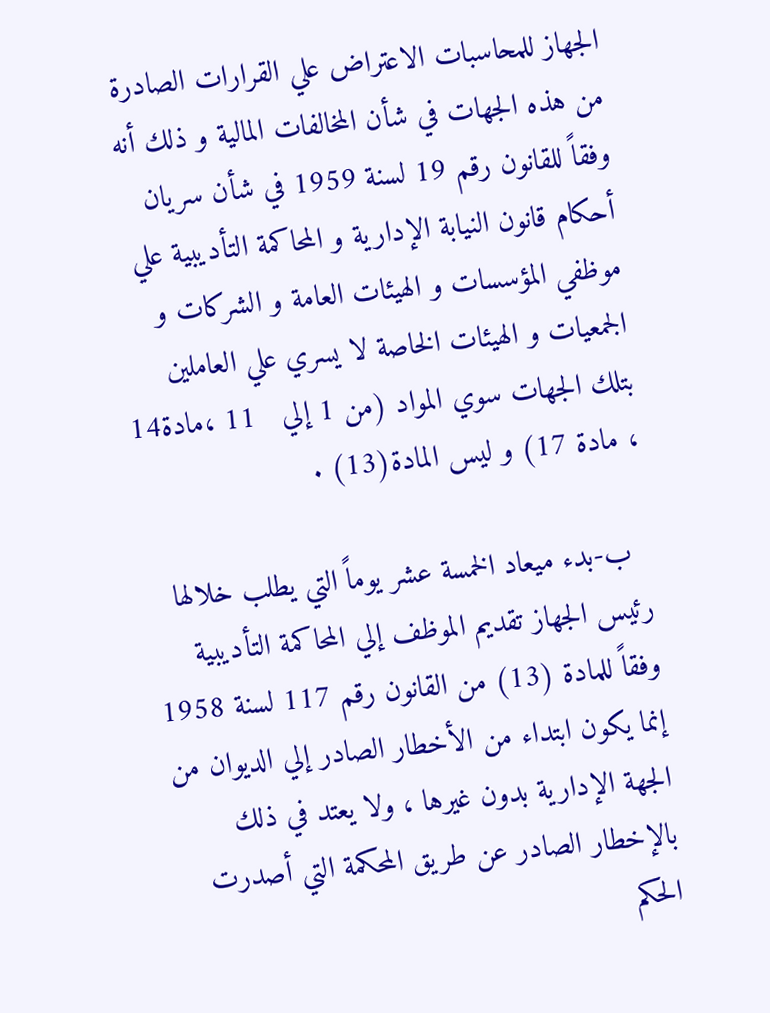الجهاز للمحاسبات الاعتراض علي القرارات الصادرة من هذه الجهات في شأن المخالفات المالية و ذلك أنه وفقاً للقانون رقم 19 لسنة 1959 في شأن سريان أحكام قانون النيابة الإدارية و المحاكمة التأديبية علي موظفي المؤسسات و الهيئات العامة و الشركات و الجمعيات و الهيئات الخاصة لا يسري علي العاملين بتلك الجهات سوي المواد (من 1 إلي   11 ،مادة14 ، مادة 17) و ليس المادة(13) .

  ب-بدء ميعاد الخمسة عشر يوماً التي يطلب خلالها رئيس الجهاز تقديم الموظف إلي المحاكمة التأديبية وفقاً للمادة (13) من القانون رقم 117 لسنة 1958 إنما يكون ابتداء من الأخطار الصادر إلي الديوان من الجهة الإدارية بدون غيرها ، ولا يعتد في ذلك بالإخطار الصادر عن طريق المحكمة التي أصدرت الحكم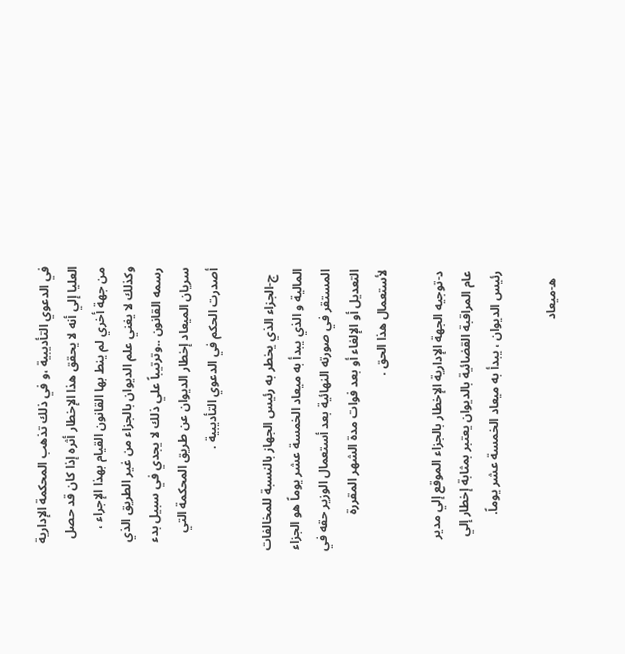في الدعوي التأديبية ،و في ذلك تذهب المحكمة الإدارية العليا إلي أنه لا يحقق هذا الإخطار أثره إذا كان قد حصل من جهة أخري لم ينط بها القانون القيام بهذا الإجراء ، وكذلك لا يغني علم الديوان بالجزاء من غير الطريق الذي رسمه القانون ..وترتيباً علي ذلك لا يجدي في سبيل بدء سريان الميعاد إخطار الديوان عن طريق المحكمة التي أصدرت الحكم في الدعوي التأديبية .

  ج-الجزاء الذي يخطر به رئيس الجهاز بالنسبة للمخالفات المالية و الذي يبدأ به ميعاد الخمسة عشر يوماً هو الجزاء المستقر في صورته النهائية بعد أستعمال الوزير حقه في التعديل أو الإلغاء أو بعد فوات مدة الشهر المقررة لأستعمال هذا الحق .

د-توجيه الجهة الإدارية الإخطار بالجزاء الموقع إلي مدير عام المراقبة القضائية بالديوان يعتبر بمثابة إخطار إلي رئيس الديوان ، يبدأ به ميعاد الخمسة عشر يوماً.

  ه-ميعاد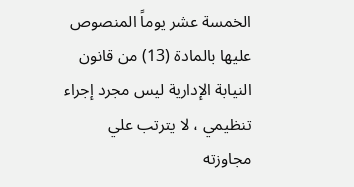الخمسة عشر يوماً المنصوص عليها بالمادة (13) من قانون النيابة الإدارية ليس مجرد إجراء تنظيمي ، لا يترتب علي مجاوزته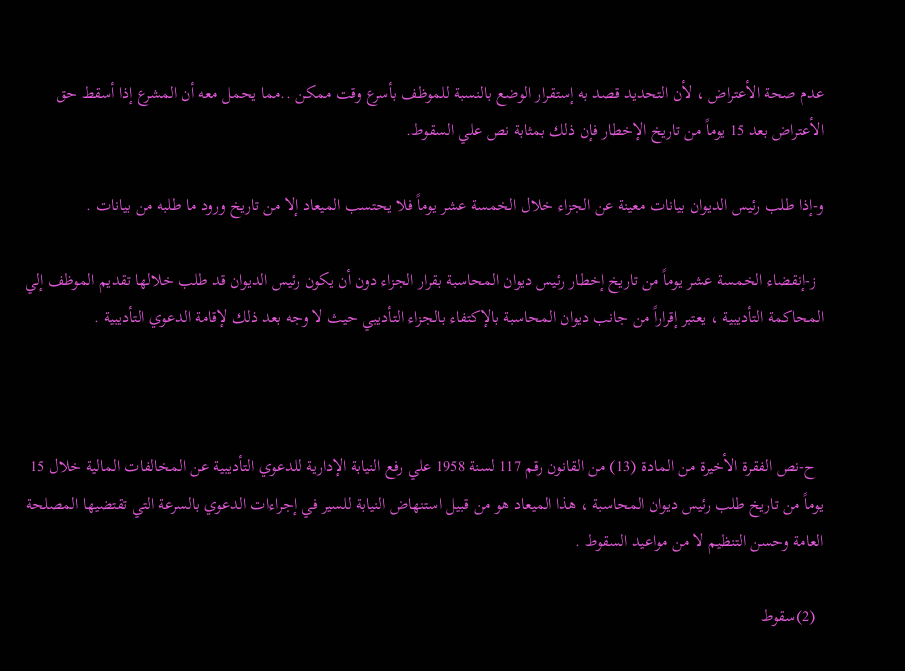عدم صحة الأعتراض ، لأن التحديد قصد به إستقرار الوضع بالنسبة للموظف بأسرع وقت ممكن ..مما يحمل معه أن المشرع إذا أسقط حق الأعتراض بعد 15 يوماً من تاريخ الإخطار فإن ذلك بمثابة نص علي السقوط.

و-إذا طلب رئيس الديوان بيانات معينة عن الجزاء خلال الخمسة عشر يوماً فلا يحتسب الميعاد إلا من تاريخ ورود ما طلبه من بيانات .

  ز-إنقضاء الخمسة عشر يوماً من تاريخ إخطار رئيس ديوان المحاسبة بقرار الجزاء دون أن يكون رئيس الديوان قد طلب خلالها تقديم الموظف إلي المحاكمة التأديبية ، يعتبر إقراراً من جانب ديوان المحاسبة بالإكتفاء بالجزاء التأديبي حيث لا وجه بعد ذلك لإقامة الدعوي التأديبية .



  ح-نص الفقرة الأخيرة من المادة (13) من القانون رقم 117 لسنة 1958 علي رفع النيابة الإدارية للدعوي التأديبية عن المخالفات المالية خلال 15 يوماً من تاريخ طلب رئيس ديوان المحاسبة ، هذا الميعاد هو من قبيل استنهاض النيابة للسير في إجراءات الدعوي بالسرعة التي تقتضيها المصلحة العامة وحسن التنظيم لا من مواعيد السقوط .

  (2)سقوط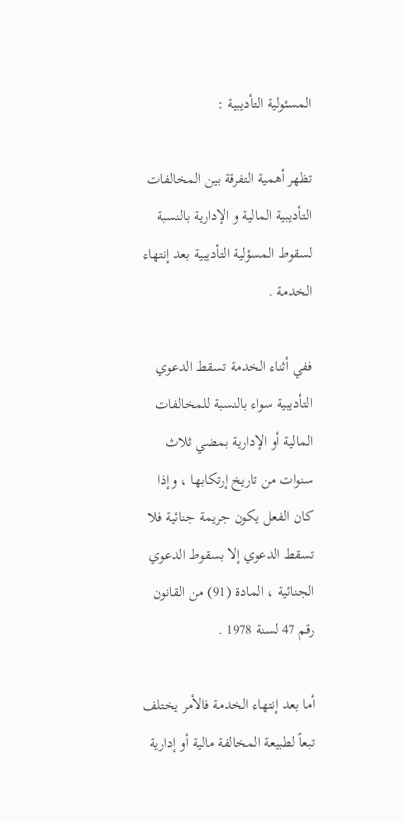المسئولية التأديبية :

تظهر أهمية التفرقة بين المخالفات التأديبية المالية و الإدارية بالنسبة لسقوط المسؤلية التأديبية بعد إنتهاء الخدمة .

ففي أثناء الخدمة تسقط الدعوي التأديبية سواء بالنسبة للمخالفات المالية أو الإدارية بمضي ثلاث سنوات من تاريخ إرتكابها ، وإذا كان الفعل يكون جريمة جنائية فلا تسقط الدعوي إلا بسقوط الدعوي الجنائية ، المادة (91) من القانون رقم 47 لسنة 1978 .

أما بعد إنتهاء الخدمة فالأمر يختلف تبعاً لطبيعة المخالفة مالية أو إدارية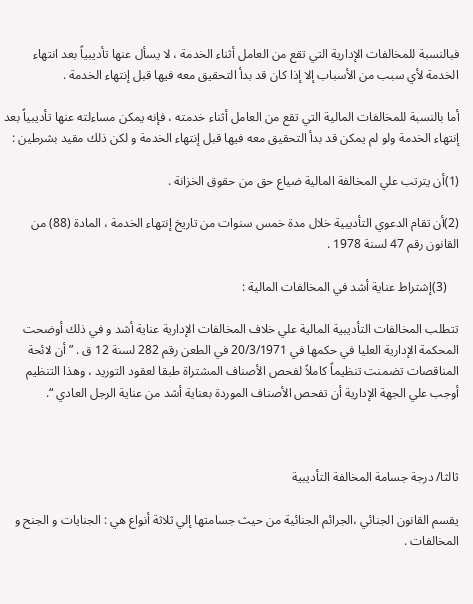فبالنسبة للمخالفات الإدارية التي تقع من العامل أثناء الخدمة ، لا يسأل عنها تأديبياً بعد انتهاء الخدمة لأي سبب من الأسباب إلا إذا كان قد بدأ التحقيق معه فيها قبل إنتهاء الخدمة .

أما بالنسبة للمخالفات المالية التي تقع من العامل أثناء خدمته ، فإنه يمكن مساءلته عنها تأديبياً بعد إنتهاء الخدمة ولو لم يمكن قد بدأ التحقيق معه فيها قبل إنتهاء الخدمة و لكن ذلك مقيد بشرطين :

(1)أن يترتب علي المخالفة المالية ضياع حق من حقوق الخزانة .

(2)أن تقام الدعوي التأديبية خلال مدة خمس سنوات من تاريخ إنتهاء الخدمة ، المادة (88) من القانون رقم 47 لسنة 1978 .

    (3)إشتراط عناية أشد في المخالفات المالية :

تتطلب المخالفات التأديبية المالية علي خلاف المخالفات الإدارية عناية أشد و في ذلك أوضحت المحكمة الإدارية العليا في حكمها في 20/3/1971 في الطعن رقم 282 لسنة 12 ق . ” أن لائحة المناقصات تضمنت تنظيماً كاملاً لفحص الأصناف المشتراة طبقا لعقود التوريد ، وهذا التنظيم أوجب علي الجهة الإدارية أن تفحص الأصناف الموردة بعناية أشد من عناية الرجل العادي “.



ثالثا/ درجة جسامة المخالفة التأديبية

يقسم القانون الجنائي ،الجرائم الجنائية من حيث جسامتها إلي ثلاثة أنواع هي : الجنايات و الجنح و المخالفات .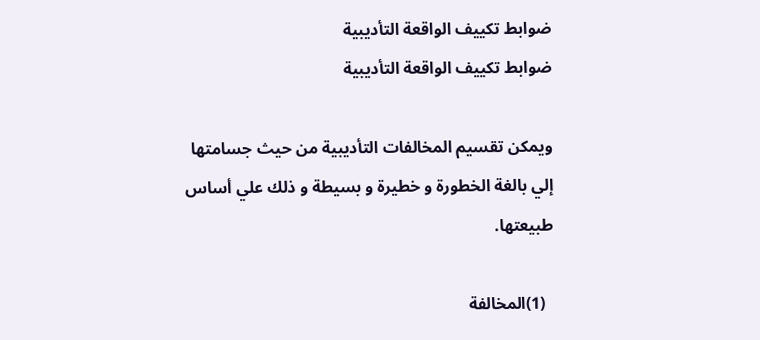ضوابط تكييف الواقعة التأديبية
ضوابط تكييف الواقعة التأديبية

ويمكن تقسيم المخالفات التأديبية من حيث جسامتها إلي بالغة الخطورة و خطيرة و بسيطة و ذلك علي أساس طبيعتها.

  (1)المخالفة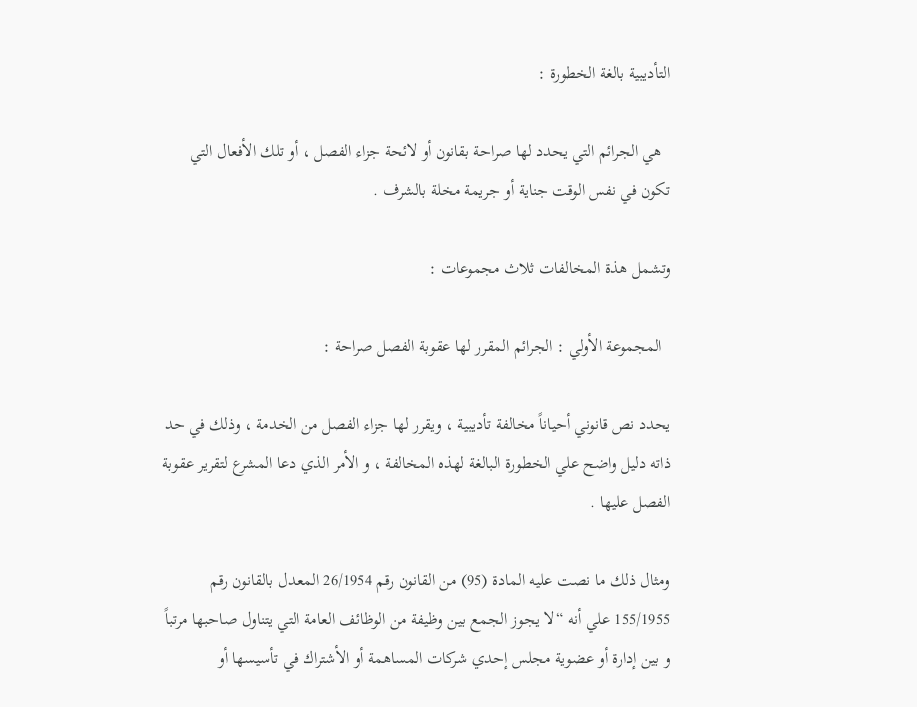التأديبية بالغة الخطورة :

  هي الجرائم التي يحدد لها صراحة بقانون أو لائحة جزاء الفصل ، أو تلك الأفعال التي تكون في نفس الوقت جناية أو جريمة مخلة بالشرف .

وتشمل هذة المخالفات ثلاث مجموعات :

  المجموعة الأولي : الجرائم المقرر لها عقوبة الفصل صراحة :

يحدد نص قانوني أحياناً مخالفة تأديبية ، ويقرر لها جزاء الفصل من الخدمة ، وذلك في حد ذاته دليل واضح علي الخطورة البالغة لهذه المخالفة ، و الأمر الذي دعا المشرع لتقرير عقوبة الفصل عليها .

ومثال ذلك ما نصت عليه المادة (95) من القانون رقم 26/1954 المعدل بالقانون رقم 155/1955 علي أنه “لا يجوز الجمع بين وظيفة من الوظائف العامة التي يتناول صاحبها مرتباً و بين إدارة أو عضوية مجلس إحدي شركات المساهمة أو الأشتراك في تأسيسها أو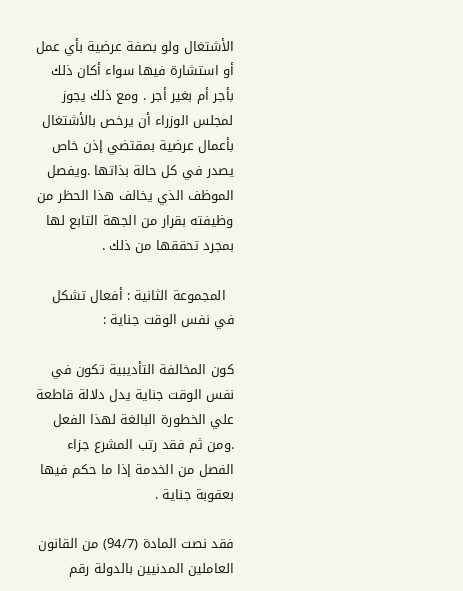الأشتغال ولو بصفة عرضية بأي عمل أو استشارة فيها سواء أكان ذلك بأجر أم بغير أجر . ومع ذلك يجوز لمجلس الوزراء أن يرخص بالأشتغال بأعمال عرضية بمقتضي إذن خاص يصدر في كل حالة بذاتها .ويفصل الموظف الذي يخالف هذا الحظر من وظيفته بقرار من الجهة التابع لها بمجرد تحققها من ذلك .

  المجموعة الثانية : أفعال تشكل في نفس الوقت جناية :

كون المخالفة التأديبية تكون في نفس الوقت جناية يدل دلالة قاطعة علي الخطورة البالغة لهذا الفعل .ومن ثم فقد رتب المشرع جزاء الفصل من الخدمة إذا ما حكم فيها بعقوبة جناية .

فقد نصت المادة (94/7) من القانون العاملين المدنيين بالدولة رقم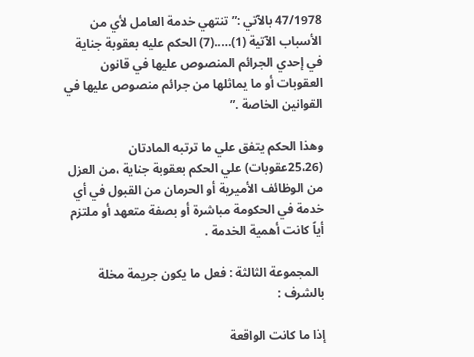47/1978 بالآتي :”تنتهي خدمة العامل لأي من الأسباب الآتية (1)…..(7) الحكم عليه بعقوبة جناية في إحدي الجرائم المنصوص عليها في قانون العقوبات أو ما يماثلها من جرائم منصوص عليها في القوانين الخاصة .”

وهذا الحكم يتفق علي ما ترتبه المادتان (25،26عقوبات) علي الحكم بعقوبة جناية ،من العزل من الوظائف الأميرية أو الحرمان من القبول في أي خدمة في الحكومة مباشرة أو بصفة متعهد أو ملتزم أياً كانت أهمية الخدمة .

  المجموعة الثالثة : فعل ما يكون جريمة مخلة بالشرف :

إذا ما كانت الواقعة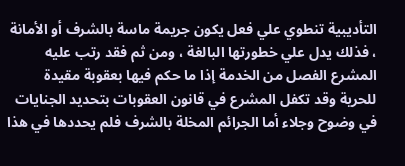التأديبية تنطوي علي فعل يكون جريمة ماسة بالشرف أو الأمانة ، فذلك يدل علي خطورتها البالغة ، ومن ثم فقد رتب عليه المشرع الفصل من الخدمة إذا ما حكم فيها بعقوبة مقيدة للحرية وقد تكفل المشرع في قانون العقوبات بتحديد الجنايات في وضوح وجلاء أما الجرائم المخلة بالشرف فلم يحددها في هذا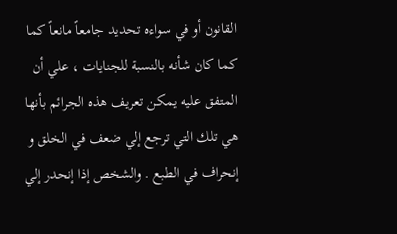القانون أو في سواءه تحديد جامعاً مانعاً كما كما كان شأنه بالنسبة للجنايات ، علي أن المتفق عليه يمكن تعريف هذه الجرائم بأنها هي تلك التي ترجع إلي ضعف في الخلق و إنحراف في الطبع . والشخص إذا إنحدر إلي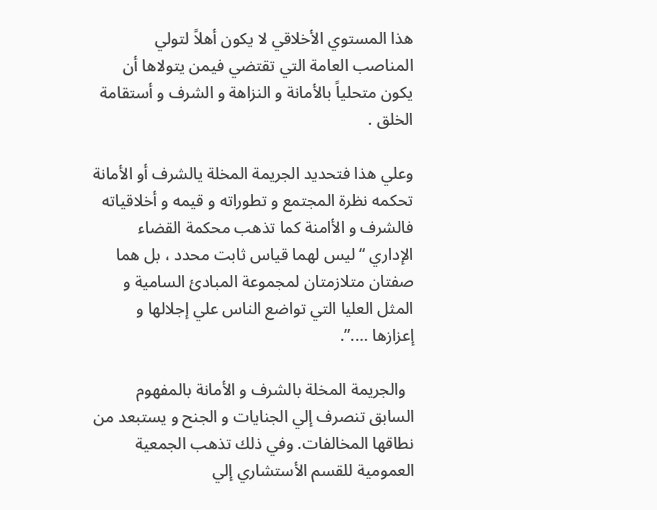هذا المستوي الأخلاقي لا يكون أهلاً لتولي المناصب العامة التي تقتضي فيمن يتولاها أن يكون متحلياً بالأمانة و النزاهة و الشرف و أستقامة الخلق .

وعلي هذا فتحديد الجريمة المخلة يالشرف أو الأمانة تحكمه نظرة المجتمع و تطوراته و قيمه و أخلاقياته فالشرف و الأامنة كما تذهب محكمة القضاء الإداري “ليس لهما قياس ثابت محدد ، بل هما صفتان متلازمتان لمجموعة المبادئ السامية و المثل العليا التي تواضع الناس علي إجلالها و إعزازها ….”.

  والجريمة المخلة بالشرف و الأمانة بالمفهوم السابق تنصرف إلي الجنايات و الجنح و يستبعد من نطاقها المخالفات. وفي ذلك تذهب الجمعية العمومية للقسم الأستشاري إلي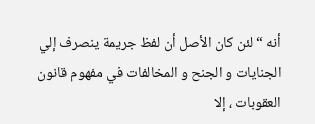أنه “لئن كان الأصل أن لفظ جريمة ينصرف إلي الجنايات و الجنح و المخالفات في مفهوم قانون العقوبات ، إلا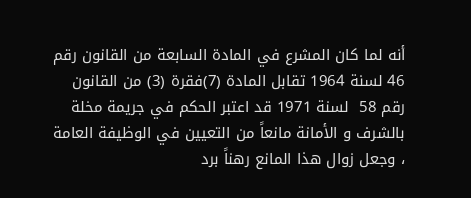أنه لما كان المشرع في المادة السابعة من القانون رقم 46 لسنة 1964 تقابل المادة (7)فقرة (3) من القانون رقم 58  لسنة 1971 قد اعتبر الحكم في جريمة مخلة بالشرف و الأمانة مانعاً من التعيين في الوظيفة العامة ، وجعل زوال هذا المانع رهناً برد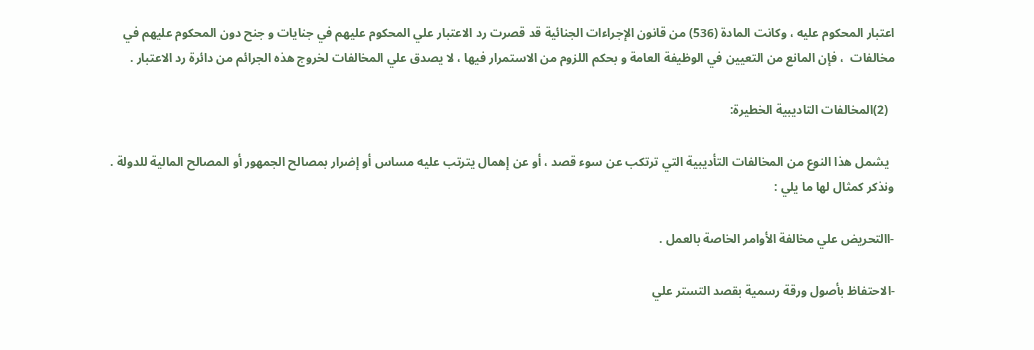اعتبار المحكوم عليه ، وكانت المادة (536) من قانون الإجراءات الجنائية قد قصرت رد الاعتبار علي المحكوم عليهم في جنايات و جنح دون المحكوم عليهم في مخالفات  ، فإن المانع من التعيين في الوظيفة العامة و بحكم اللزوم من الاستمرار فيها ، لا يصدق علي المخالفات لخروج هذه الجرائم من دائرة رد الاعتبار .

  (2)المخالفات التاديبية الخطيرة:

  يشمل هذا النوع من المخالفات التأديبية التي ترتكب عن سوء قصد ، أو عن إهمال يترتب عليه مساس أو إضرار بمصالح الجمهور أو المصالح المالية للدولة . ونذكر كمثال لها ما يلي :

-االتحريض علي مخالفة الأوامر الخاصة بالعمل .

-الاحتفاظ بأصول ورقة رسمية بقصد التستر علي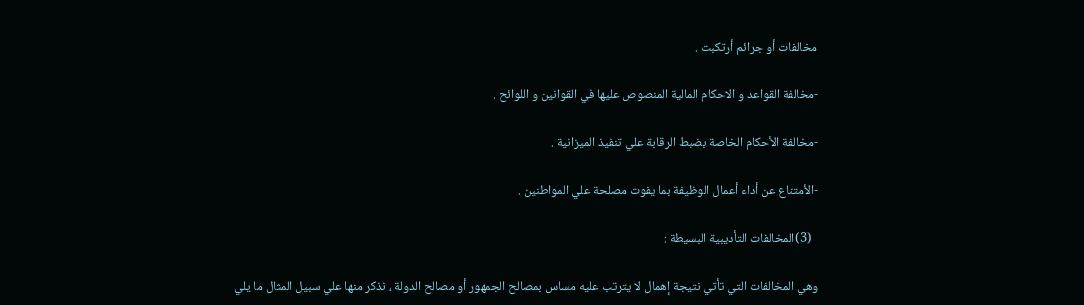مخالفات أو جرائم أرتكبت .

-مخالفة القواعد و الاحكام المالية المنصوص عليها في القوانين و اللوائح .

-مخالفة الأحكام الخاصة بضبط الرقابة علي تنفيذ الميزانية .

-الأمتناع عن أداء أعمال الوظيفة بما يفوت مصلحة علي المواطنين .

  (3)المخالفات التأديبية البسيطة :

وهي المخالفات التي تأتي نتيجة إهمال لا يترتب عليه مساس بمصالح الجمهور أو مصالح الدولة ، نذكر منها علي سبيل المثال ما يلي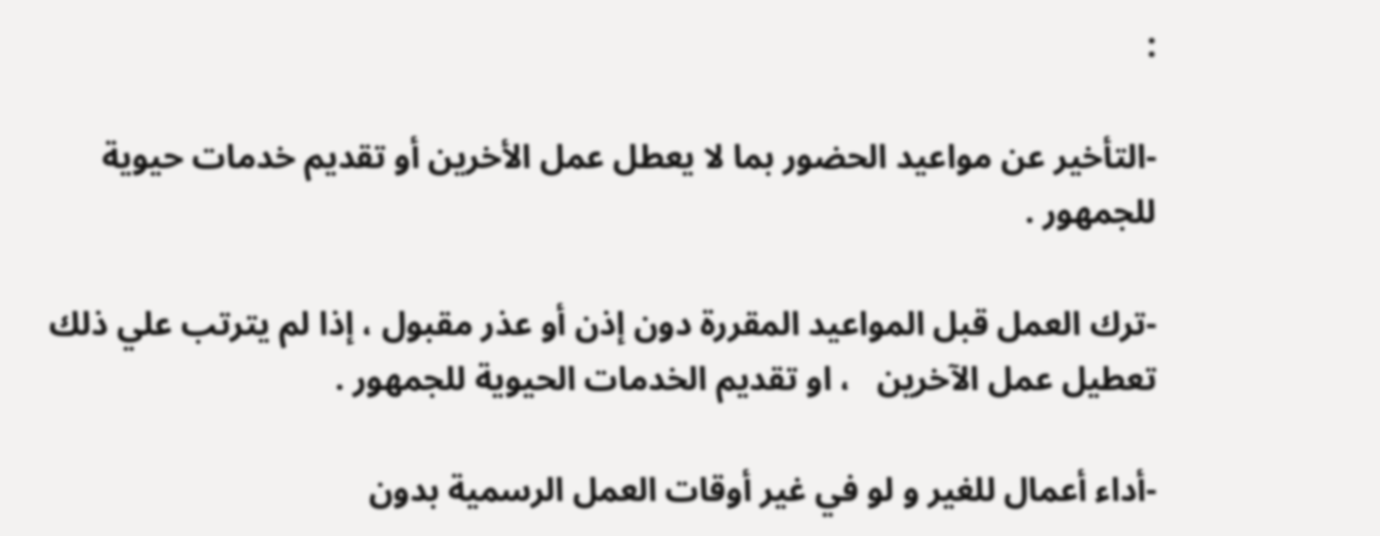:

-التأخير عن مواعيد الحضور بما لا يعطل عمل الأخرين أو تقديم خدمات حيوية للجمهور .

-ترك العمل قبل المواعيد المقررة دون إذن أو عذر مقبول ، إذا لم يترتب علي ذلك تعطيل عمل الآخرين   ، او تقديم الخدمات الحيوية للجمهور .

-أداء أعمال للغير و لو في غير أوقات العمل الرسمية بدون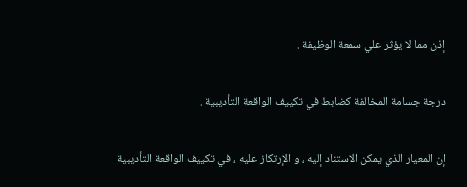إذن مما لا يؤثر علي سمعة الوظيفة .

درجة جسامة المخالفة كضابط في تكييف الواقعة التأديبية .

إن المعيار الذي يمكن الاستناد إليه ، و الإرتكاز عليه ، في تكييف الواقعة التأديبية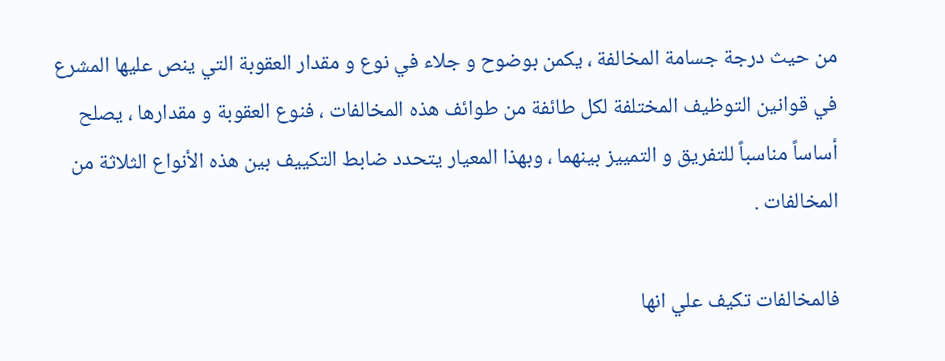من حيث درجة جسامة المخالفة ، يكمن بوضوح و جلاء في نوع و مقدار العقوبة التي ينص عليها المشرع في قوانين التوظيف المختلفة لكل طائفة من طوائف هذه المخالفات ، فنوع العقوبة و مقدارها ، يصلح أساساً مناسباً للتفريق و التمييز بينهما ، وبهذا المعيار يتحدد ضابط التكييف بين هذه الأنواع الثلاثة من المخالفات .

فالمخالفات تكيف علي انها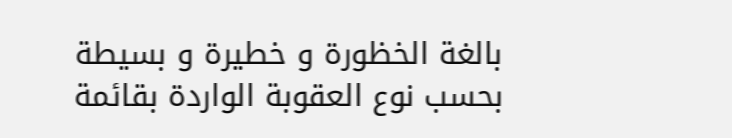بالغة الخظورة و خطيرة و بسيطة بحسب نوع العقوبة الواردة بقائمة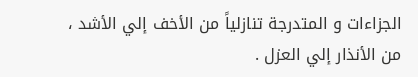الجزاءات و المتدرجة تنازلياً من الأخف إلي الأشد ، من الأنذار إلي العزل .